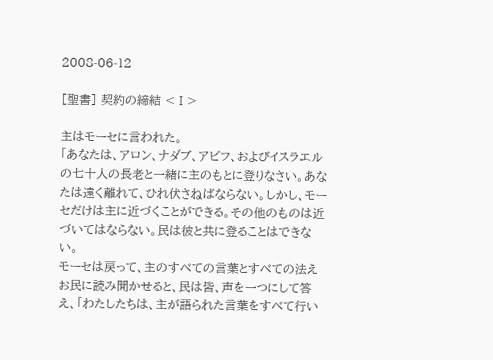2008-06-12

[聖書] 契約の締結 <Ⅰ>

主はモーセに言われた。
「あなたは、アロン、ナダブ、アビフ、およびイスラエルの七十人の長老と一緒に主のもとに登りなさい。あなたは遠く離れて、ひれ伏さねばならない。しかし、モーセだけは主に近づくことができる。その他のものは近づいてはならない。民は彼と共に登ることはできない。
モーセは戻って、主のすべての言葉とすべての法えお民に読み聞かせると、民は皆、声を一つにして答え、「わたしたちは、主が語られた言葉をすべて行い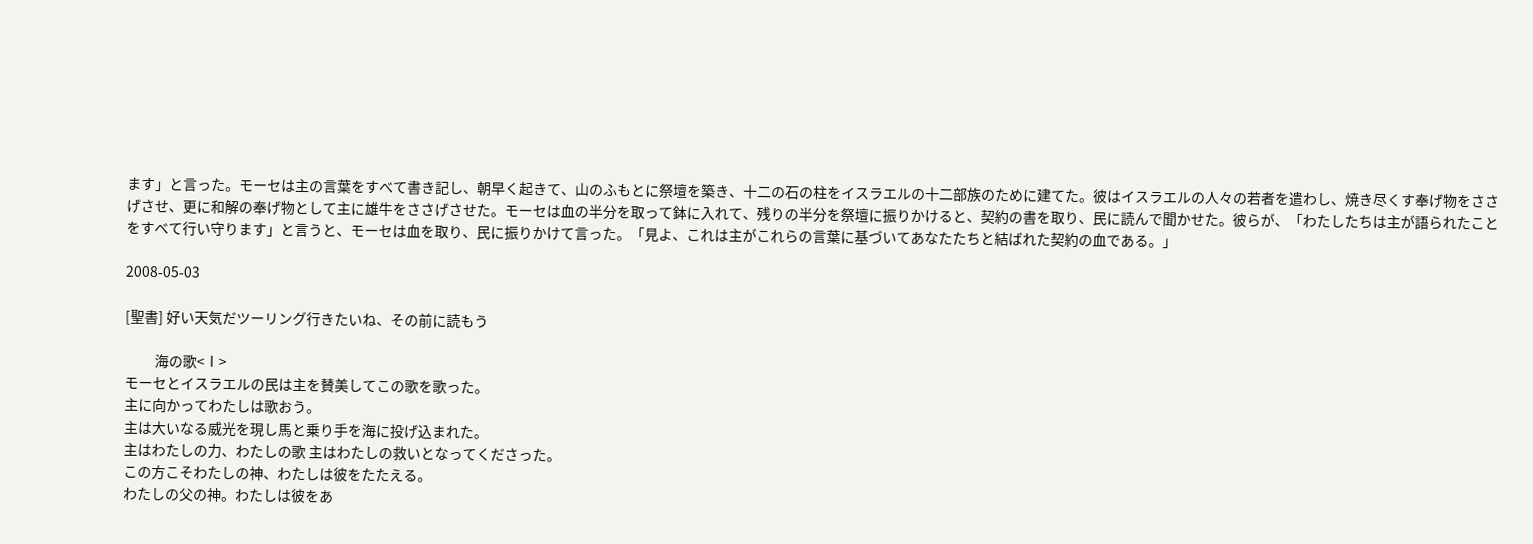ます」と言った。モーセは主の言葉をすべて書き記し、朝早く起きて、山のふもとに祭壇を築き、十二の石の柱をイスラエルの十二部族のために建てた。彼はイスラエルの人々の若者を遣わし、焼き尽くす奉げ物をささげさせ、更に和解の奉げ物として主に雄牛をささげさせた。モーセは血の半分を取って鉢に入れて、残りの半分を祭壇に振りかけると、契約の書を取り、民に読んで聞かせた。彼らが、「わたしたちは主が語られたことをすべて行い守ります」と言うと、モーセは血を取り、民に振りかけて言った。「見よ、これは主がこれらの言葉に基づいてあなたたちと結ばれた契約の血である。」

2008-05-03

[聖書] 好い天気だツーリング行きたいね、その前に読もう

          海の歌<Ⅰ>
モーセとイスラエルの民は主を賛美してこの歌を歌った。
主に向かってわたしは歌おう。
主は大いなる威光を現し馬と乗り手を海に投げ込まれた。
主はわたしの力、わたしの歌 主はわたしの救いとなってくださった。
この方こそわたしの神、わたしは彼をたたえる。
わたしの父の神。わたしは彼をあ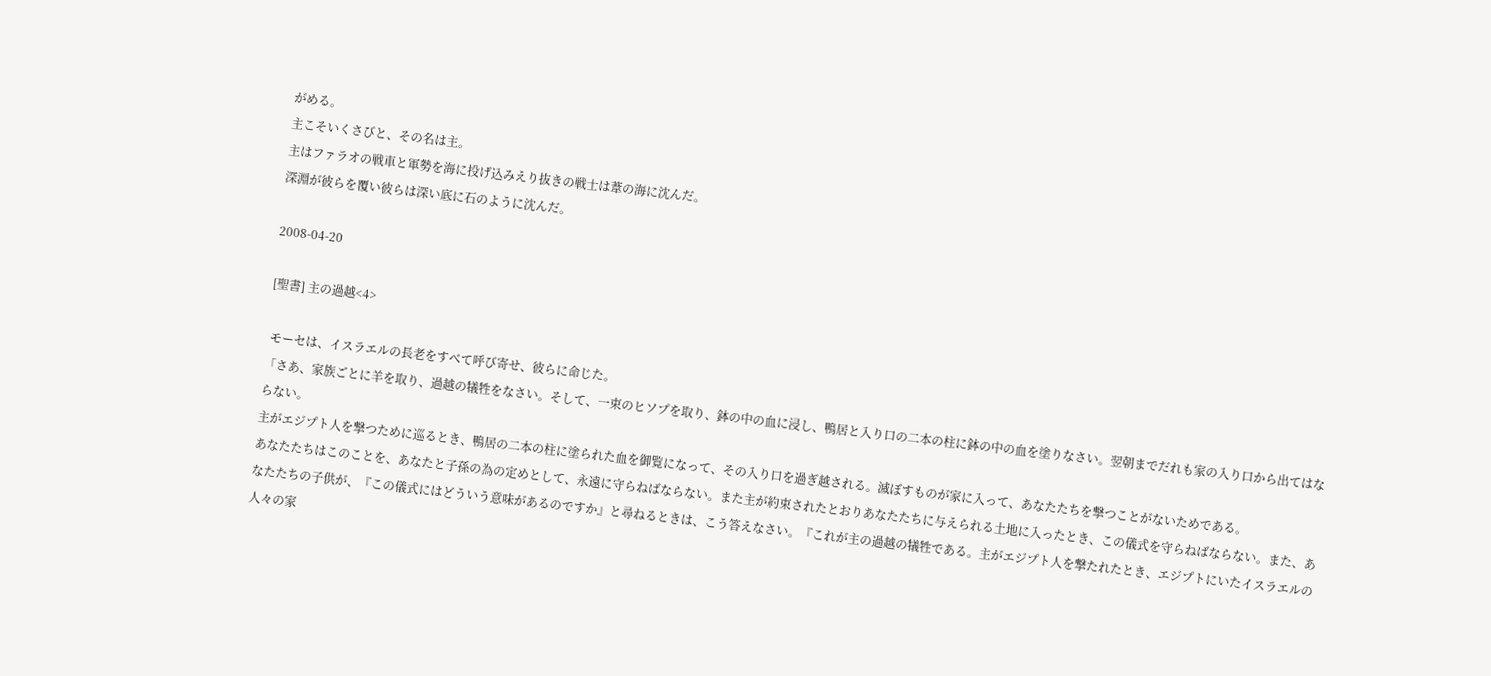がめる。
主こそいくさびと、その名は主。
主はファラオの戦車と軍勢を海に投げ込みえり抜きの戦士は葦の海に沈んだ。
深淵が彼らを覆い彼らは深い底に石のように沈んだ。

2008-04-20

[聖書] 主の過越<4>

 モーセは、イスラエルの長老をすべて呼び寄せ、彼らに命じた。
「さあ、家族ごとに羊を取り、過越の犠牲をなさい。そして、一束のヒソプを取り、鉢の中の血に浸し、鴨居と入り口の二本の柱に鉢の中の血を塗りなさい。翌朝までだれも家の入り口から出てはならない。
主がエジプト人を撃つために巡るとき、鴨居の二本の柱に塗られた血を御覧になって、その入り口を過ぎ越される。滅ぼすものが家に入って、あなたたちを撃つことがないためである。
あなたたちはこのことを、あなたと子孫の為の定めとして、永遠に守らねばならない。また主が約束されたとおりあなたたちに与えられる土地に入ったとき、この儀式を守らねばならない。また、あなたたちの子供が、『この儀式にはどういう意味があるのですか』と尋ねるときは、こう答えなさい。『これが主の過越の犠牲である。主がエジプト人を撃たれたとき、エジプトにいたイスラエルの人々の家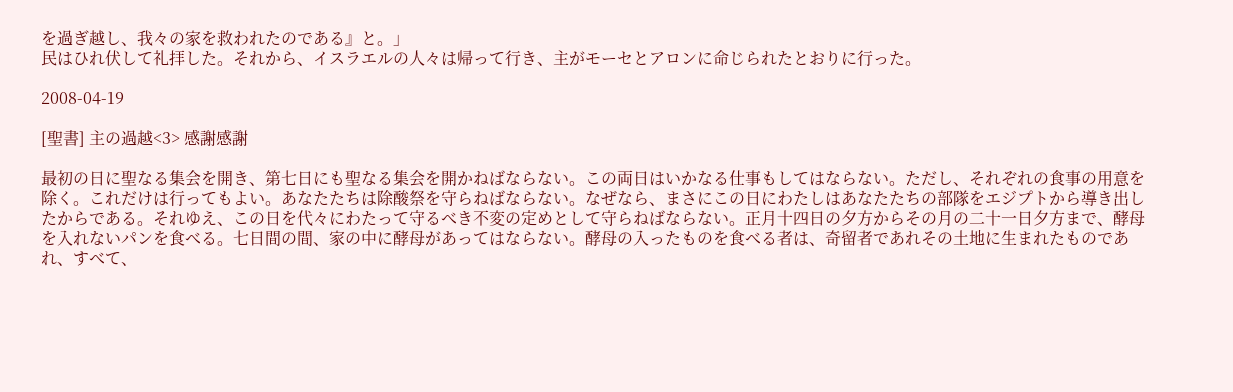を過ぎ越し、我々の家を救われたのである』と。」
民はひれ伏して礼拝した。それから、イスラエルの人々は帰って行き、主がモーセとアロンに命じられたとおりに行った。

2008-04-19

[聖書] 主の過越<3> 感謝感謝

最初の日に聖なる集会を開き、第七日にも聖なる集会を開かねばならない。この両日はいかなる仕事もしてはならない。ただし、それぞれの食事の用意を除く。これだけは行ってもよい。あなたたちは除酸祭を守らねばならない。なぜなら、まさにこの日にわたしはあなたたちの部隊をエジプトから導き出したからである。それゆえ、この日を代々にわたって守るべき不変の定めとして守らねばならない。正月十四日の夕方からその月の二十一日夕方まで、酵母を入れないパンを食べる。七日間の間、家の中に酵母があってはならない。酵母の入ったものを食べる者は、奇留者であれその土地に生まれたものであれ、すべて、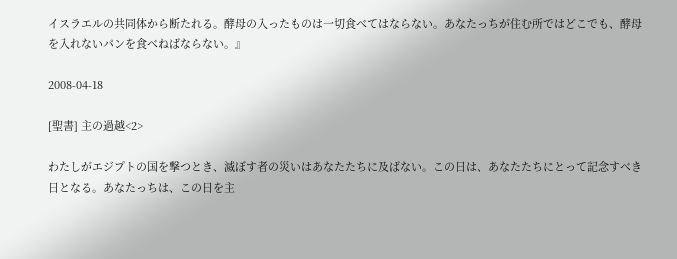イスラエルの共同体から断たれる。酵母の入ったものは一切食べてはならない。あなたっちが住む所ではどこでも、酵母を入れないパンを食べねばならない。』

2008-04-18

[聖書] 主の過越<2>

わたしがエジプトの国を撃つとき、滅ぼす者の災いはあなたたちに及ばない。この日は、あなたたちにとって記念すべき日となる。あなたっちは、この日を主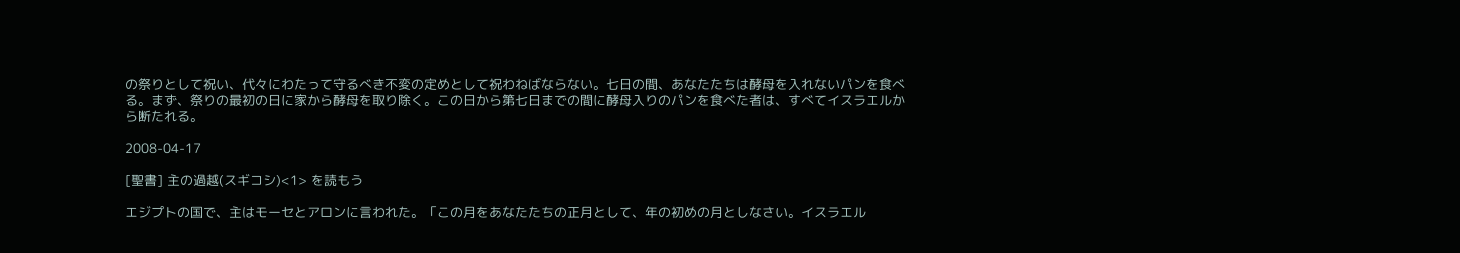の祭りとして祝い、代々にわたって守るべき不変の定めとして祝わねばならない。七日の間、あなたたちは酵母を入れないパンを食べる。まず、祭りの最初の日に家から酵母を取り除く。この日から第七日までの間に酵母入りのパンを食べた者は、すべてイスラエルから断たれる。

2008-04-17

[聖書] 主の過越(スギコシ)<1> を読もう

エジプトの国で、主はモーセとアロンに言われた。「この月をあなたたちの正月として、年の初めの月としなさい。イスラエル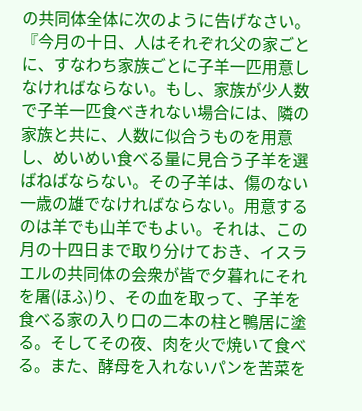の共同体全体に次のように告げなさい。『今月の十日、人はそれぞれ父の家ごとに、すなわち家族ごとに子羊一匹用意しなければならない。もし、家族が少人数で子羊一匹食べきれない場合には、隣の家族と共に、人数に似合うものを用意し、めいめい食べる量に見合う子羊を選ばねばならない。その子羊は、傷のない一歳の雄でなければならない。用意するのは羊でも山羊でもよい。それは、この月の十四日まで取り分けておき、イスラエルの共同体の会衆が皆で夕暮れにそれを屠(ほふ)り、その血を取って、子羊を食べる家の入り口の二本の柱と鴨居に塗る。そしてその夜、肉を火で焼いて食べる。また、酵母を入れないパンを苦菜を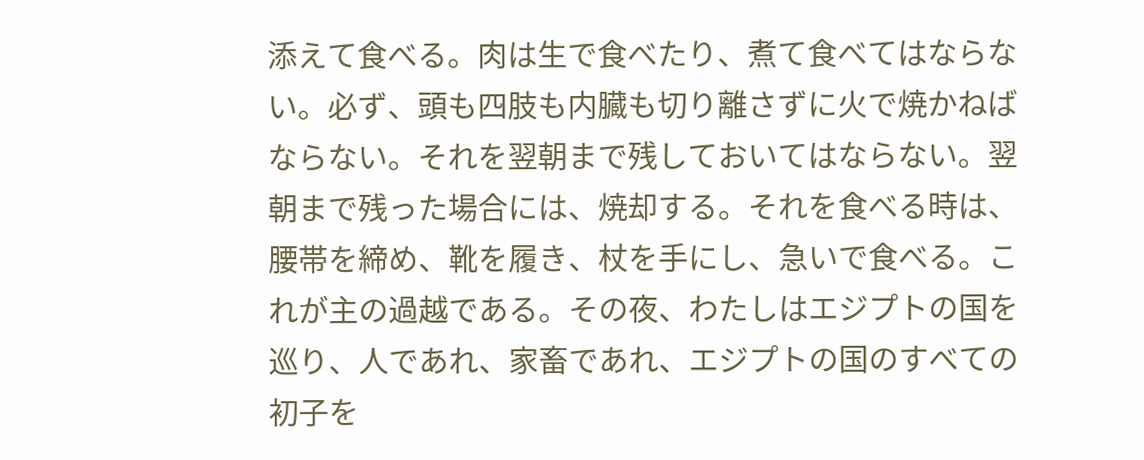添えて食べる。肉は生で食べたり、煮て食べてはならない。必ず、頭も四肢も内臓も切り離さずに火で焼かねばならない。それを翌朝まで残しておいてはならない。翌朝まで残った場合には、焼却する。それを食べる時は、腰帯を締め、靴を履き、杖を手にし、急いで食べる。これが主の過越である。その夜、わたしはエジプトの国を巡り、人であれ、家畜であれ、エジプトの国のすべての初子を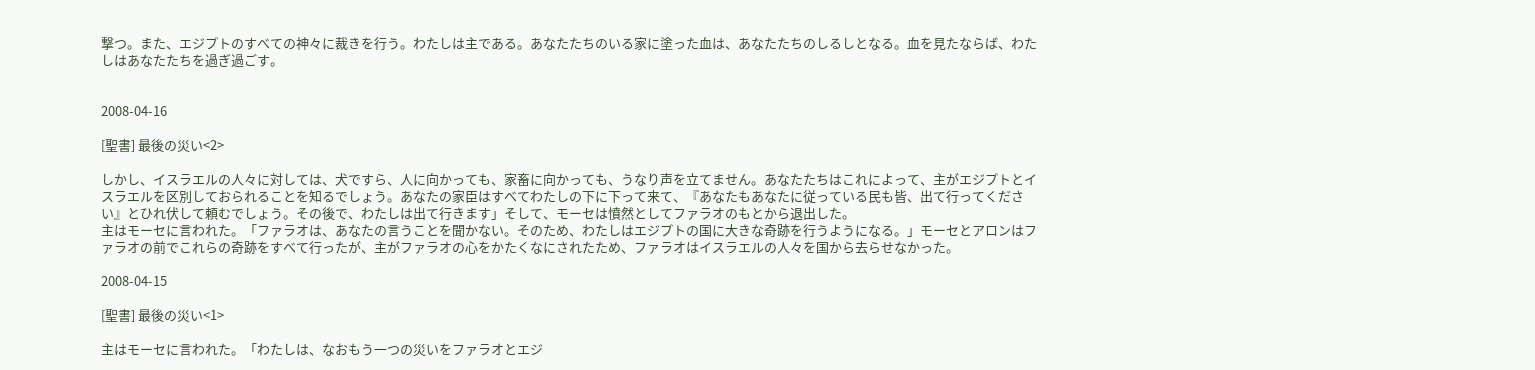撃つ。また、エジプトのすべての神々に裁きを行う。わたしは主である。あなたたちのいる家に塗った血は、あなたたちのしるしとなる。血を見たならば、わたしはあなたたちを過ぎ過ごす。


2008-04-16

[聖書] 最後の災い<2>

しかし、イスラエルの人々に対しては、犬ですら、人に向かっても、家畜に向かっても、うなり声を立てません。あなたたちはこれによって、主がエジプトとイスラエルを区別しておられることを知るでしょう。あなたの家臣はすべてわたしの下に下って来て、『あなたもあなたに従っている民も皆、出て行ってください』とひれ伏して頼むでしょう。その後で、わたしは出て行きます」そして、モーセは憤然としてファラオのもとから退出した。
主はモーセに言われた。「ファラオは、あなたの言うことを聞かない。そのため、わたしはエジプトの国に大きな奇跡を行うようになる。」モーセとアロンはファラオの前でこれらの奇跡をすべて行ったが、主がファラオの心をかたくなにされたため、ファラオはイスラエルの人々を国から去らせなかった。

2008-04-15

[聖書] 最後の災い<1>

主はモーセに言われた。「わたしは、なおもう一つの災いをファラオとエジ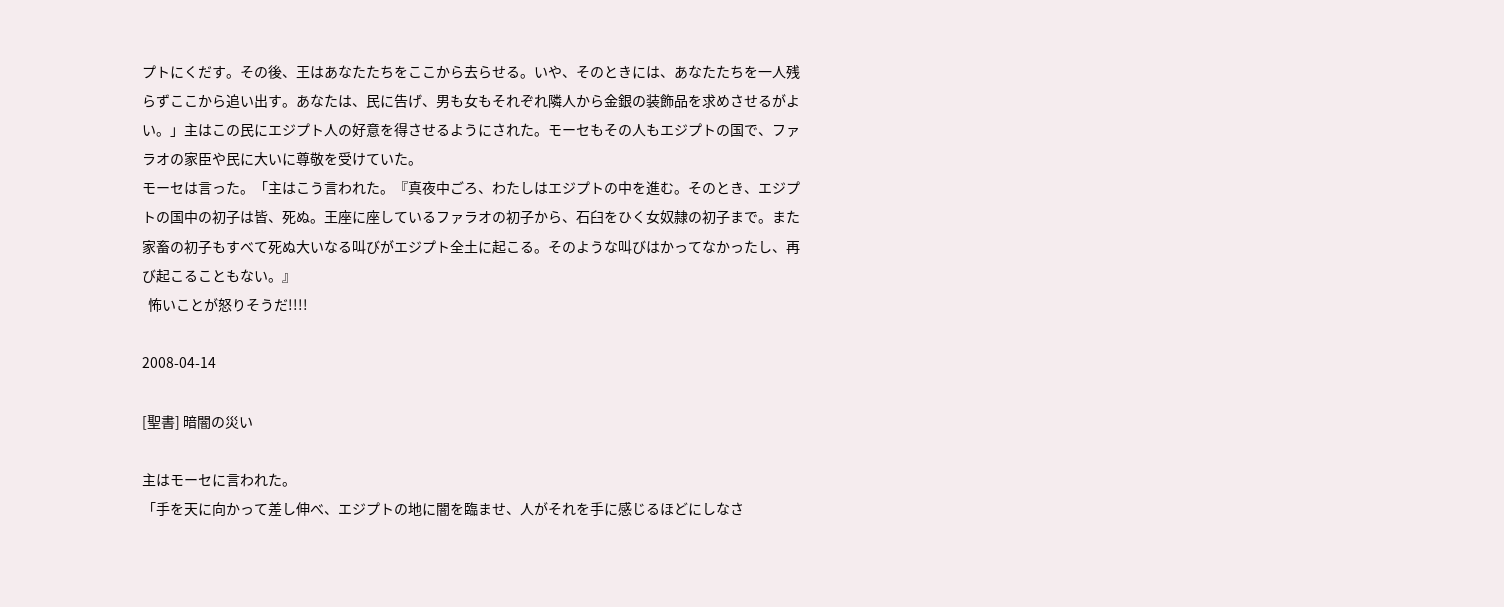プトにくだす。その後、王はあなたたちをここから去らせる。いや、そのときには、あなたたちを一人残らずここから追い出す。あなたは、民に告げ、男も女もそれぞれ隣人から金銀の装飾品を求めさせるがよい。」主はこの民にエジプト人の好意を得させるようにされた。モーセもその人もエジプトの国で、ファラオの家臣や民に大いに尊敬を受けていた。
モーセは言った。「主はこう言われた。『真夜中ごろ、わたしはエジプトの中を進む。そのとき、エジプトの国中の初子は皆、死ぬ。王座に座しているファラオの初子から、石臼をひく女奴隷の初子まで。また家畜の初子もすべて死ぬ大いなる叫びがエジプト全土に起こる。そのような叫びはかってなかったし、再び起こることもない。』
  怖いことが怒りそうだ!!!!

2008-04-14

[聖書] 暗闇の災い

主はモーセに言われた。
「手を天に向かって差し伸べ、エジプトの地に闇を臨ませ、人がそれを手に感じるほどにしなさ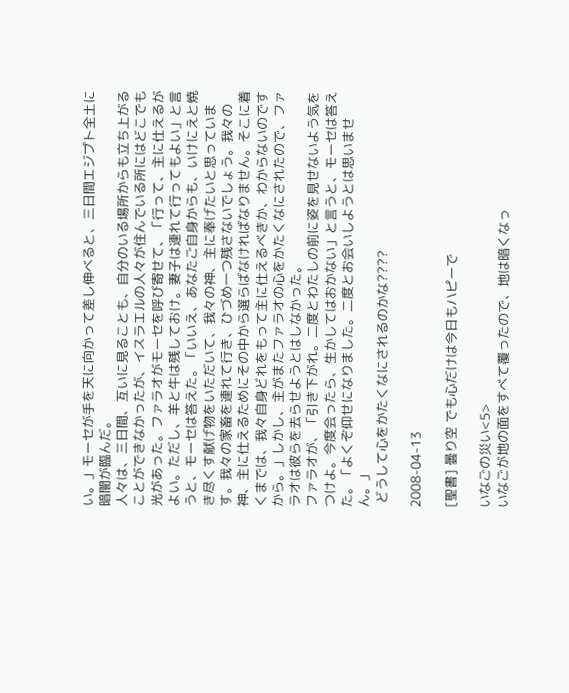い。」モーセが手を天に向かって差し伸べると、三日間エジプト全土に暗闇が臨んだ。
人々は、三日間、互いに見ることも、自分のいる場所からも立ち上がることができなかったが、イスラエルの人々が住んでいる所にはどこでも光があった。ファラオがモーセを呼び寄せて、「行って、主に仕えるがよい。ただし、羊と牛は残しておけ。妻子は連れて行ってもよい」と言うと、モーセは答えた。「いいえ、あなたご自身からも、いけにえと焼き尽くす献げ物をいただいて、我々の神、主に奉げたいと思っています。我々の家畜を連れて行き、ひづめ一つ残さないでしょう。我々の神、主に仕えるためにその中から選らばなければなりません。そこに着くまでは、我々自身どれをもって主に仕えるべきか、わからないのですから。」しかし、主がまたファラオの心をかたくなにされたので、ファラオは彼らを去らせようとはしなかった。
ファラオが、「引き下がれ。二度とわたしの前に姿を見せないよう気をつけよ。今度会ったら、生かしてはおかない」と言うと、モーセは答えた。「よくぞ仰せになりました。二度とお会いしようとは思いません。」
 どうして心をかたくなにされるのかな????

2008-04-13

[聖書] 曇り空 でも心だけは今日もハピーで

いなごの災い<5>
いなごが地の面をすべて覆ったので、地は暗くなっ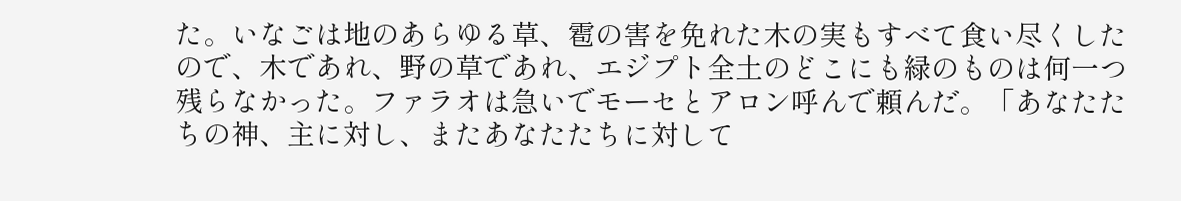た。いなごは地のあらゆる草、雹の害を免れた木の実もすべて食い尽くしたので、木であれ、野の草であれ、エジプト全土のどこにも緑のものは何一つ残らなかった。ファラオは急いでモーセとアロン呼んで頼んだ。「あなたたちの神、主に対し、またあなたたちに対して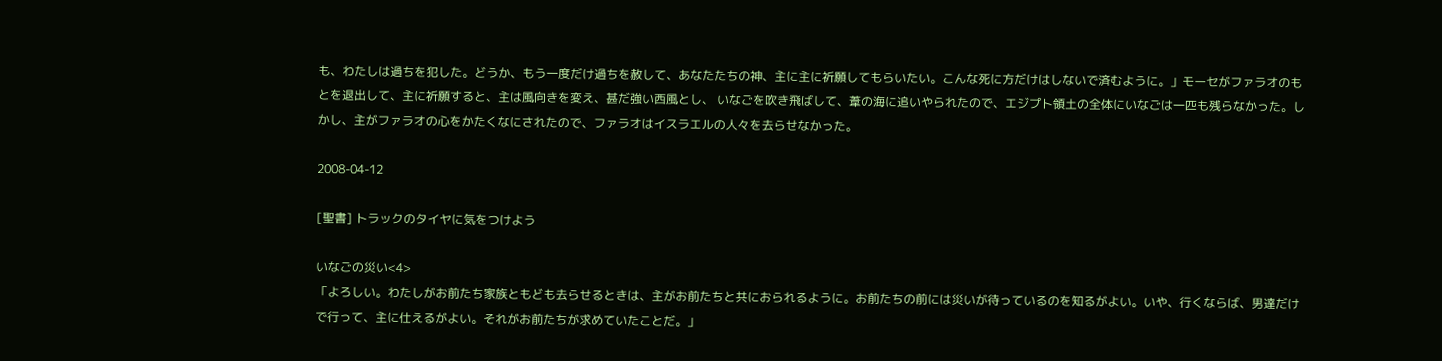も、わたしは過ちを犯した。どうか、もう一度だけ過ちを赦して、あなたたちの神、主に主に祈願してもらいたい。こんな死に方だけはしないで済むように。」モーセがファラオのもとを退出して、主に祈願すると、主は風向きを変え、甚だ強い西風とし、 いなごを吹き飛ばして、葦の海に追いやられたので、エジプト領土の全体にいなごは一匹も残らなかった。しかし、主がファラオの心をかたくなにされたので、ファラオはイスラエルの人々を去らせなかった。

2008-04-12

[聖書] トラックのタイヤに気をつけよう

いなごの災い<4>
「よろしい。わたしがお前たち家族ともども去らせるときは、主がお前たちと共におられるように。お前たちの前には災いが待っているのを知るがよい。いや、行くならば、男達だけで行って、主に仕えるがよい。それがお前たちが求めていたことだ。」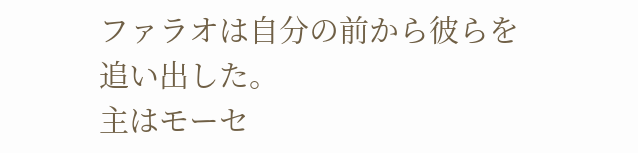ファラオは自分の前から彼らを追い出した。
主はモーセ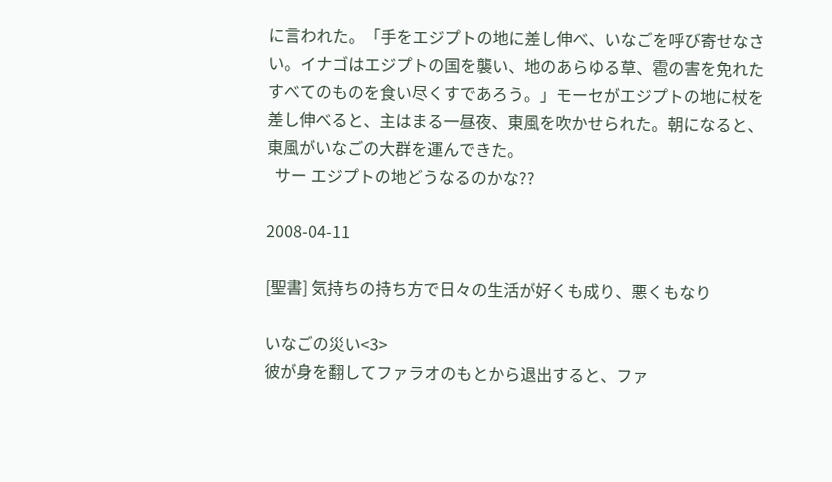に言われた。「手をエジプトの地に差し伸べ、いなごを呼び寄せなさい。イナゴはエジプトの国を襲い、地のあらゆる草、雹の害を免れたすべてのものを食い尽くすであろう。」モーセがエジプトの地に杖を差し伸べると、主はまる一昼夜、東風を吹かせられた。朝になると、東風がいなごの大群を運んできた。
  サー エジプトの地どうなるのかな??

2008-04-11

[聖書] 気持ちの持ち方で日々の生活が好くも成り、悪くもなり

いなごの災い<3>
彼が身を翻してファラオのもとから退出すると、ファ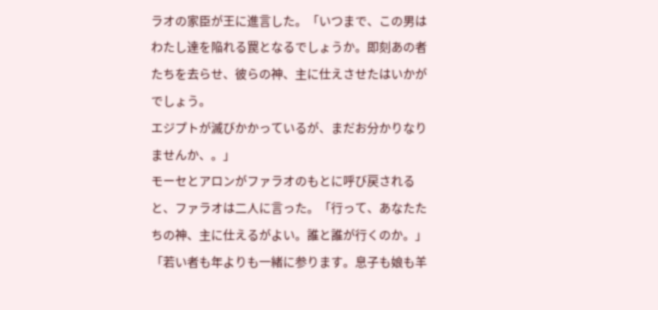ラオの家臣が王に進言した。「いつまで、この男はわたし達を陥れる罠となるでしょうか。即刻あの者たちを去らせ、彼らの神、主に仕えさせたはいかがでしょう。
エジプトが滅びかかっているが、まだお分かりなりませんか、。」
モーセとアロンがファラオのもとに呼び戻されると、ファラオは二人に言った。「行って、あなたたちの神、主に仕えるがよい。誰と誰が行くのか。」「若い者も年よりも一緒に参ります。息子も娘も羊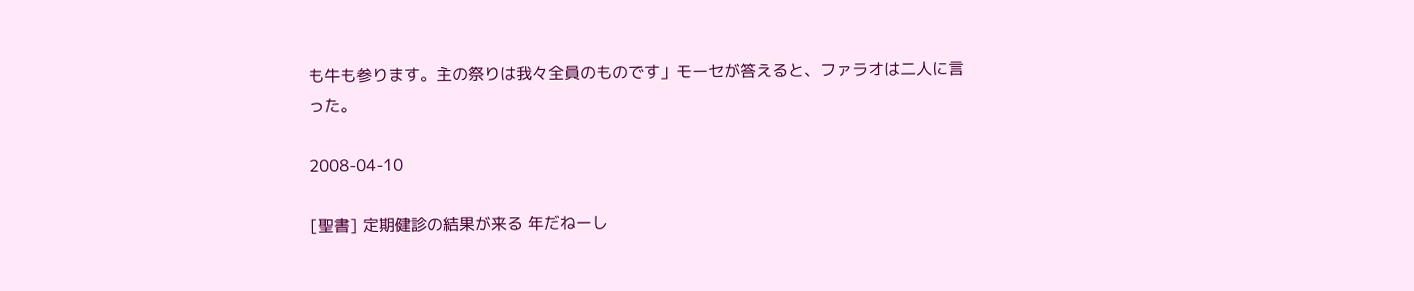も牛も参ります。主の祭りは我々全員のものです」モーセが答えると、ファラオは二人に言った。

2008-04-10

[聖書] 定期健診の結果が来る 年だねーし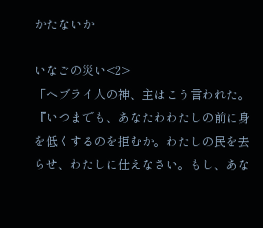かたないか

いなごの災い<2>
「ヘブライ人の神、主はこう言われた。『いつまでも、あなたわわたしの前に身を低くするのを拒むか。わたしの民を去らせ、わたしに仕えなさい。もし、あな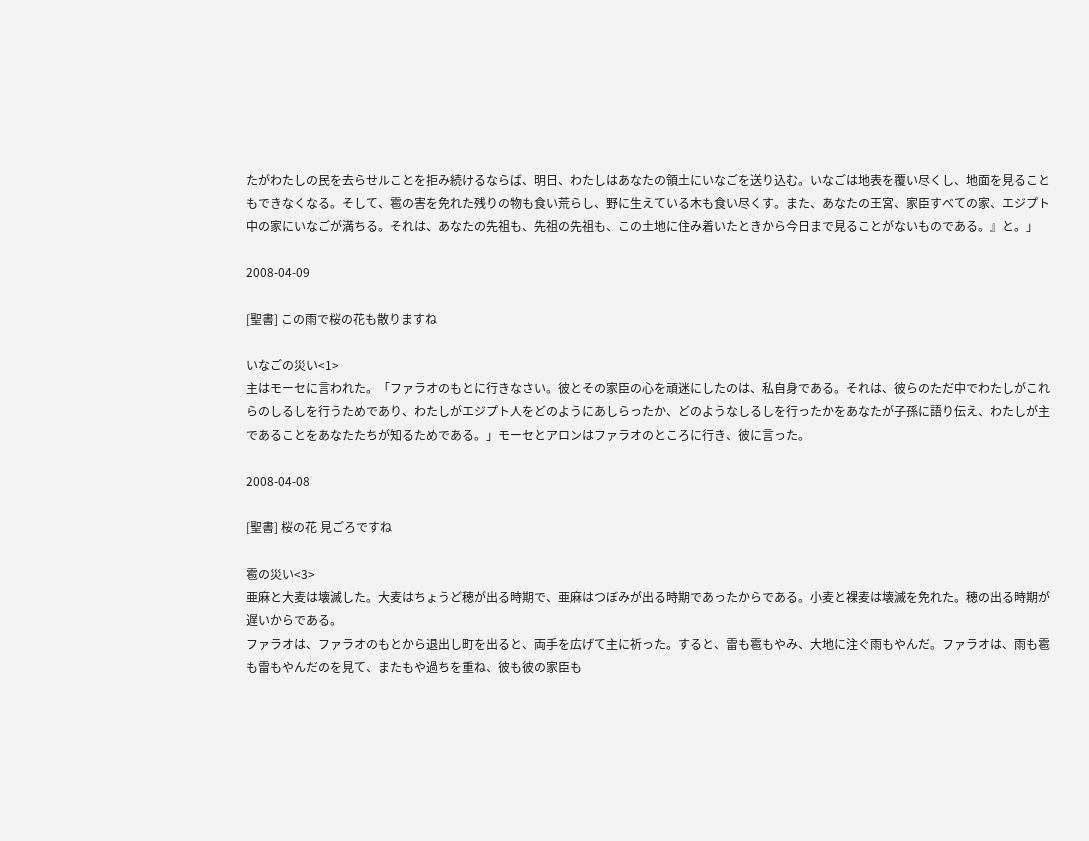たがわたしの民を去らせルことを拒み続けるならば、明日、わたしはあなたの領土にいなごを送り込む。いなごは地表を覆い尽くし、地面を見ることもできなくなる。そして、雹の害を免れた残りの物も食い荒らし、野に生えている木も食い尽くす。また、あなたの王宮、家臣すべての家、エジプト中の家にいなごが満ちる。それは、あなたの先祖も、先祖の先祖も、この土地に住み着いたときから今日まで見ることがないものである。』と。」

2008-04-09

[聖書] この雨で桜の花も散りますね

いなごの災い<1>
主はモーセに言われた。「ファラオのもとに行きなさい。彼とその家臣の心を頑迷にしたのは、私自身である。それは、彼らのただ中でわたしがこれらのしるしを行うためであり、わたしがエジプト人をどのようにあしらったか、どのようなしるしを行ったかをあなたが子孫に語り伝え、わたしが主であることをあなたたちが知るためである。」モーセとアロンはファラオのところに行き、彼に言った。

2008-04-08

[聖書] 桜の花 見ごろですね

雹の災い<3>
亜麻と大麦は壊滅した。大麦はちょうど穂が出る時期で、亜麻はつぼみが出る時期であったからである。小麦と裸麦は壊滅を免れた。穂の出る時期が遅いからである。
ファラオは、ファラオのもとから退出し町を出ると、両手を広げて主に祈った。すると、雷も雹もやみ、大地に注ぐ雨もやんだ。ファラオは、雨も雹も雷もやんだのを見て、またもや過ちを重ね、彼も彼の家臣も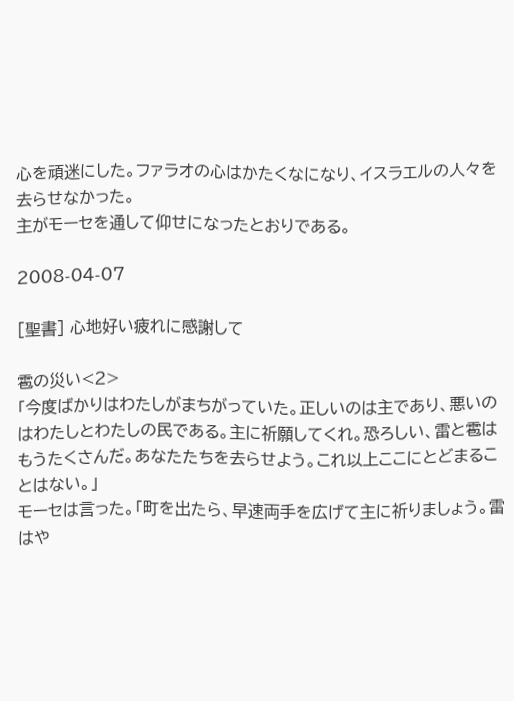心を頑迷にした。ファラオの心はかたくなになり、イスラエルの人々を去らせなかった。
主がモーセを通して仰せになったとおりである。

2008-04-07

[聖書] 心地好い疲れに感謝して

雹の災い<2>
「今度ばかりはわたしがまちがっていた。正しいのは主であり、悪いのはわたしとわたしの民である。主に祈願してくれ。恐ろしい、雷と雹はもうたくさんだ。あなたたちを去らせよう。これ以上ここにとどまることはない。」
モーセは言った。「町を出たら、早速両手を広げて主に祈りましょう。雷はや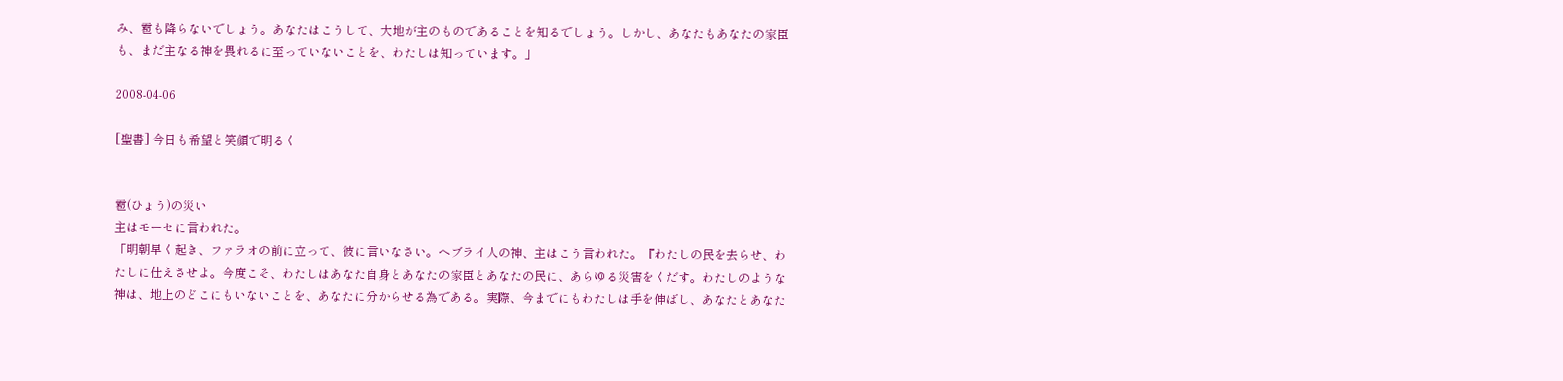み、雹も降らないでしょう。あなたはこうして、大地が主のものであることを知るでしょう。しかし、あなたもあなたの家臣も、まだ主なる神を畏れるに至っていないことを、わたしは知っています。」

2008-04-06

[聖書] 今日も希望と笑顔で明るく


雹(ひょう)の災い
主はモーセに言われた。
「明朝早く起き、ファラオの前に立って、彼に言いなさい。ヘブライ人の神、主はこう言われた。『わたしの民を去らせ、わたしに仕えさせよ。今度こそ、わたしはあなた自身とあなたの家臣とあなたの民に、あらゆる災害をくだす。わたしのような神は、地上のどこにもいないことを、あなたに分からせる為である。実際、今までにもわたしは手を伸ばし、あなたとあなた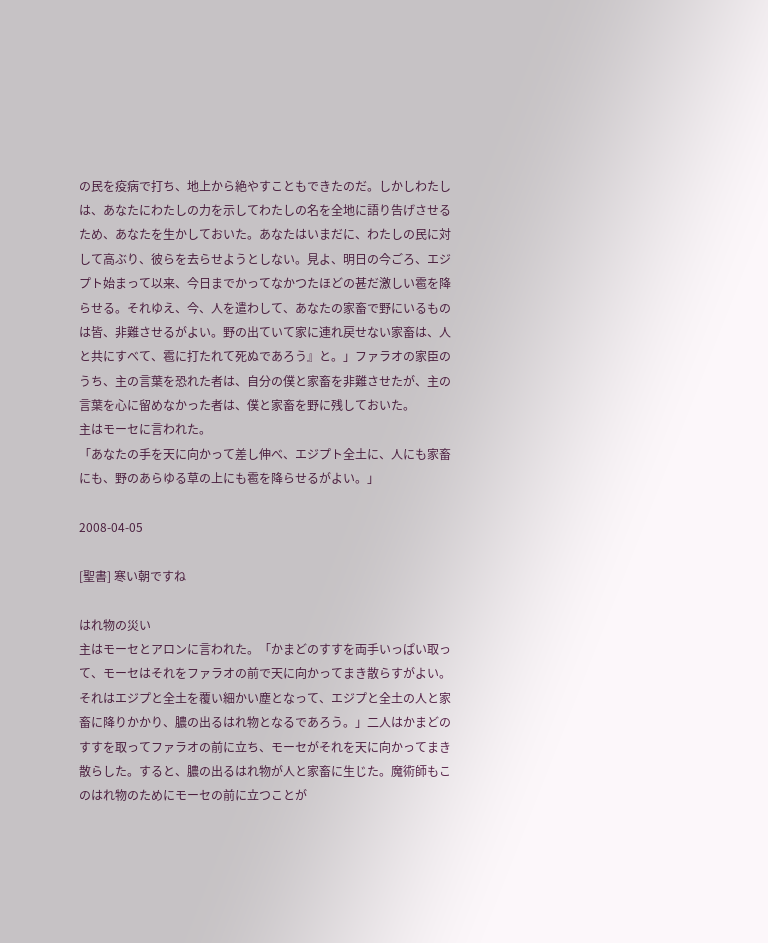の民を疫病で打ち、地上から絶やすこともできたのだ。しかしわたしは、あなたにわたしの力を示してわたしの名を全地に語り告げさせるため、あなたを生かしておいた。あなたはいまだに、わたしの民に対して高ぶり、彼らを去らせようとしない。見よ、明日の今ごろ、エジプト始まって以来、今日までかってなかつたほどの甚だ激しい雹を降らせる。それゆえ、今、人を遣わして、あなたの家畜で野にいるものは皆、非難させるがよい。野の出ていて家に連れ戻せない家畜は、人と共にすべて、雹に打たれて死ぬであろう』と。」ファラオの家臣のうち、主の言葉を恐れた者は、自分の僕と家畜を非難させたが、主の言葉を心に留めなかった者は、僕と家畜を野に残しておいた。
主はモーセに言われた。
「あなたの手を天に向かって差し伸べ、エジプト全土に、人にも家畜にも、野のあらゆる草の上にも雹を降らせるがよい。」

2008-04-05

[聖書] 寒い朝ですね

はれ物の災い
主はモーセとアロンに言われた。「かまどのすすを両手いっぱい取って、モーセはそれをファラオの前で天に向かってまき散らすがよい。それはエジプと全土を覆い細かい塵となって、エジプと全土の人と家畜に降りかかり、膿の出るはれ物となるであろう。」二人はかまどのすすを取ってファラオの前に立ち、モーセがそれを天に向かってまき散らした。すると、膿の出るはれ物が人と家畜に生じた。魔術師もこのはれ物のためにモーセの前に立つことが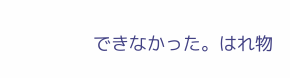できなかった。はれ物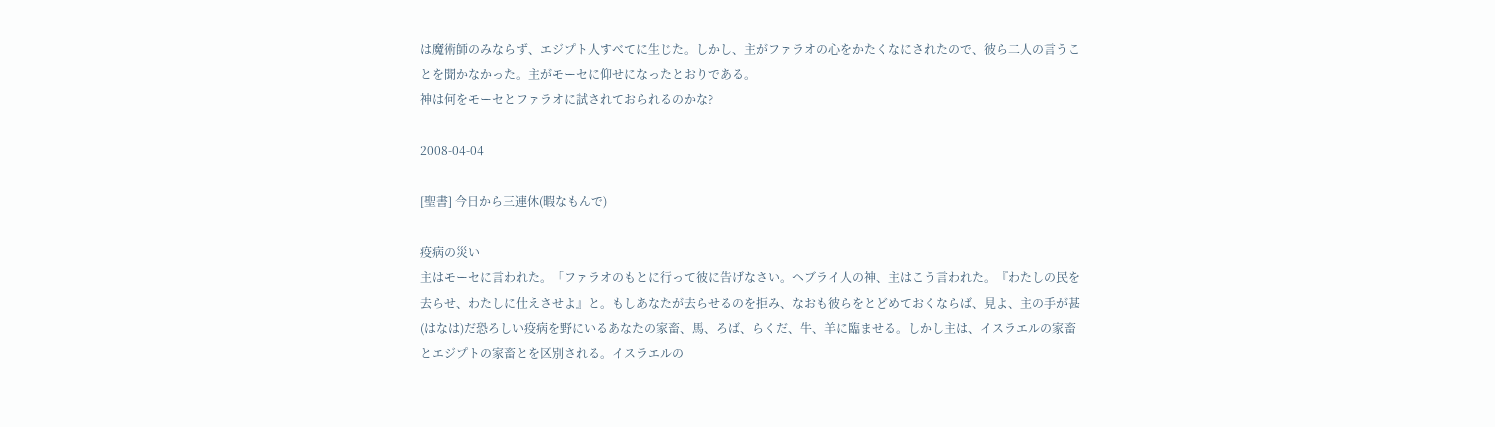は魔術師のみならず、エジプト人すべてに生じた。しかし、主がファラオの心をかたくなにされたので、彼ら二人の言うことを聞かなかった。主がモーセに仰せになったとおりである。
神は何をモーセとファラオに試されておられるのかな?

2008-04-04

[聖書] 今日から三連休(暇なもんで)

疫病の災い
主はモーセに言われた。「ファラオのもとに行って彼に告げなさい。ヘブライ人の神、主はこう言われた。『わたしの民を去らせ、わたしに仕えさせよ』と。もしあなたが去らせるのを拒み、なおも彼らをとどめておくならば、見よ、主の手が甚(はなは)だ恐ろしい疫病を野にいるあなたの家畜、馬、ろば、らくだ、牛、羊に臨ませる。しかし主は、イスラエルの家畜とエジプトの家畜とを区別される。イスラエルの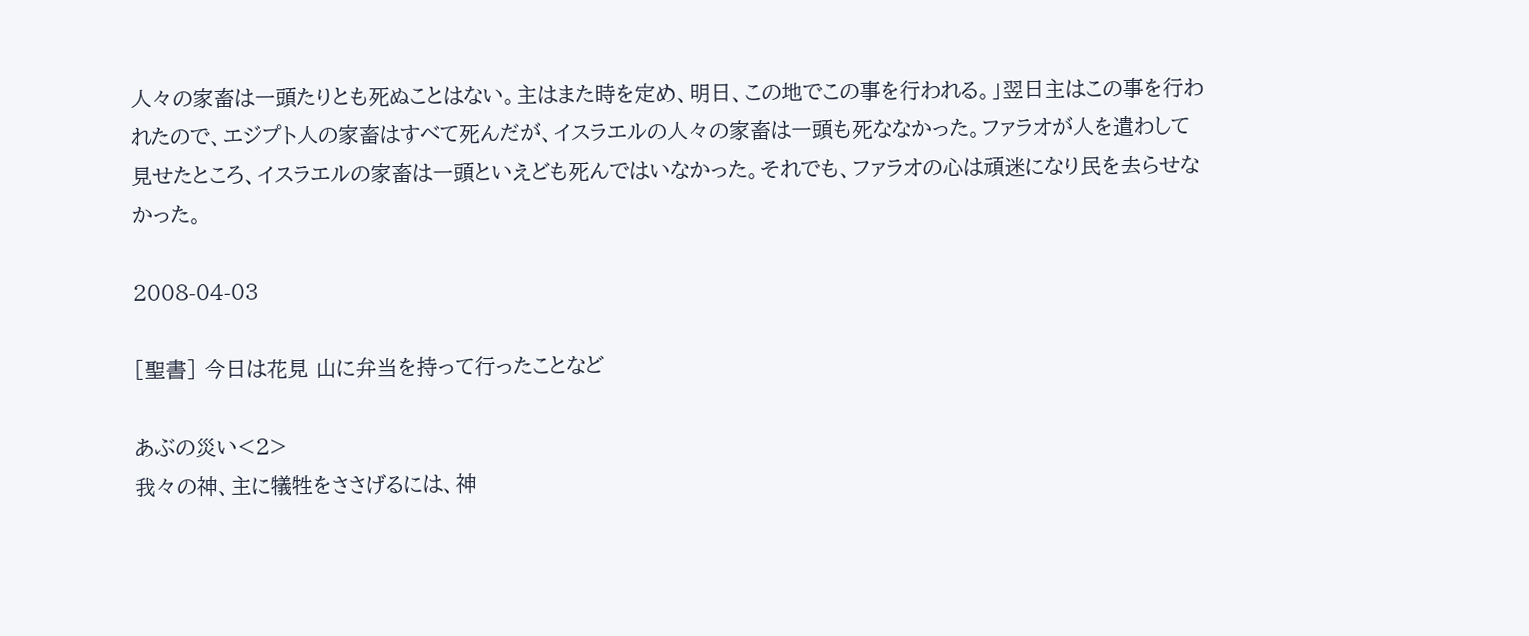人々の家畜は一頭たりとも死ぬことはない。主はまた時を定め、明日、この地でこの事を行われる。」翌日主はこの事を行われたので、エジプト人の家畜はすべて死んだが、イスラエルの人々の家畜は一頭も死ななかった。ファラオが人を遣わして見せたところ、イスラエルの家畜は一頭といえども死んではいなかった。それでも、ファラオの心は頑迷になり民を去らせなかった。

2008-04-03

[聖書] 今日は花見 山に弁当を持って行ったことなど

あぶの災い<2>
我々の神、主に犠牲をささげるには、神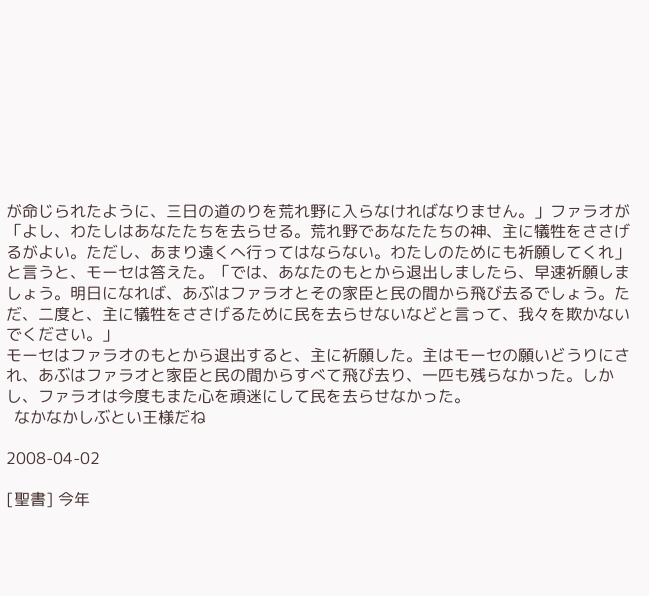が命じられたように、三日の道のりを荒れ野に入らなければなりません。」ファラオが「よし、わたしはあなたたちを去らせる。荒れ野であなたたちの神、主に犠牲をささげるがよい。ただし、あまり遠くへ行ってはならない。わたしのためにも祈願してくれ」と言うと、モーセは答えた。「では、あなたのもとから退出しましたら、早速祈願しましょう。明日になれば、あぶはファラオとその家臣と民の間から飛び去るでしょう。ただ、二度と、主に犠牲をささげるために民を去らせないなどと言って、我々を欺かないでください。」
モーセはファラオのもとから退出すると、主に祈願した。主はモーセの願いどうりにされ、あぶはファラオと家臣と民の間からすべて飛び去り、一匹も残らなかった。しかし、ファラオは今度もまた心を頑迷にして民を去らせなかった。
  なかなかしぶとい王様だね

2008-04-02

[聖書] 今年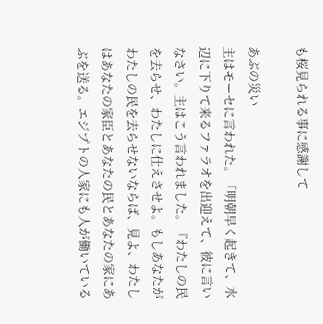も桜見られる事に感謝して

あぶの災い
主はモーセに言われた。「明朝早く起きて、水辺に下りて来るファラオを出迎えて、彼に言いなさい。主はこう言われました。『わたしの民を去らせ、わたしに仕えさせよ。もしあなたがわたしの民を去らせないならば、見よ、わたしはあなたの家臣とあなたの民とあなたの家にあぶを送る。エジプトの人家にも人が働いている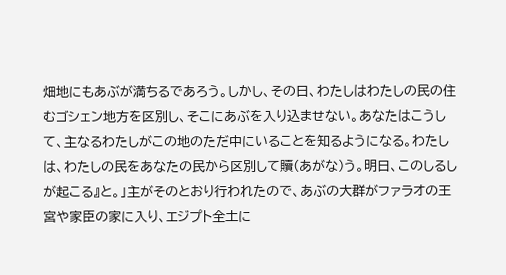畑地にもあぶが満ちるであろう。しかし、その日、わたしはわたしの民の住むゴシェン地方を区別し、そこにあぶを入り込ませない。あなたはこうして、主なるわたしがこの地のただ中にいることを知るようになる。わたしは、わたしの民をあなたの民から区別して贖(あがな)う。明日、このしるしが起こる』と。」主がそのとおり行われたので、あぶの大群がファラオの王宮や家臣の家に入り、エジプト全土に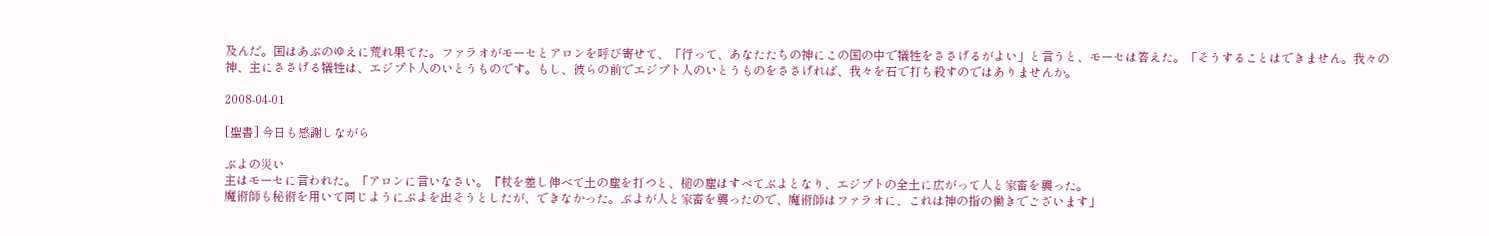及んだ。国はあぶのゆえに荒れ果てた。ファラオがモーセとアロンを呼び寄せて、「行って、あなたたちの神にこの国の中で犠牲をささげるがよい」と言うと、モーセは答えた。「そうすることはできません。我々の神、主にささげる犠牲は、エジプト人のいとうものです。もし、彼らの前でエジプト人のいとうものをささげれば、我々を石で打ち殺すのではありませんか。

2008-04-01

[聖書] 今日も感謝しながら

ぶよの災い
主はモーセに言われた。「アロンに言いなさい。『杖を差し伸べて土の塵を打つと、槌の塵はすべてぶよとなり、エジプトの全土に広がって人と家畜を襲った。
魔術師も秘術を用いて同じようにぶよを出そうとしたが、できなかった。ぶよが人と家畜を襲ったので、魔術師はファラオに、これは神の指の働きでございます」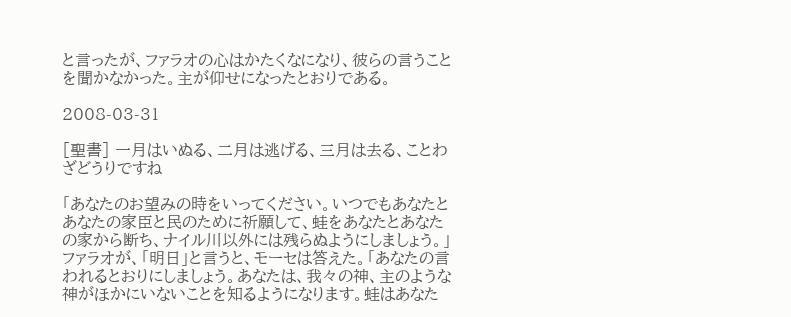と言ったが、ファラオの心はかたくなになり、彼らの言うことを聞かなかった。主が仰せになったとおりである。

2008-03-31

[聖書] 一月はいぬる、二月は逃げる、三月は去る、ことわざどうりですね

「あなたのお望みの時をいってください。いつでもあなたとあなたの家臣と民のために祈願して、蛙をあなたとあなたの家から断ち、ナイル川以外には残らぬようにしましょう。」ファラオが、「明日」と言うと、モーセは答えた。「あなたの言われるとおりにしましょう。あなたは、我々の神、主のような神がほかにいないことを知るようになります。蛙はあなた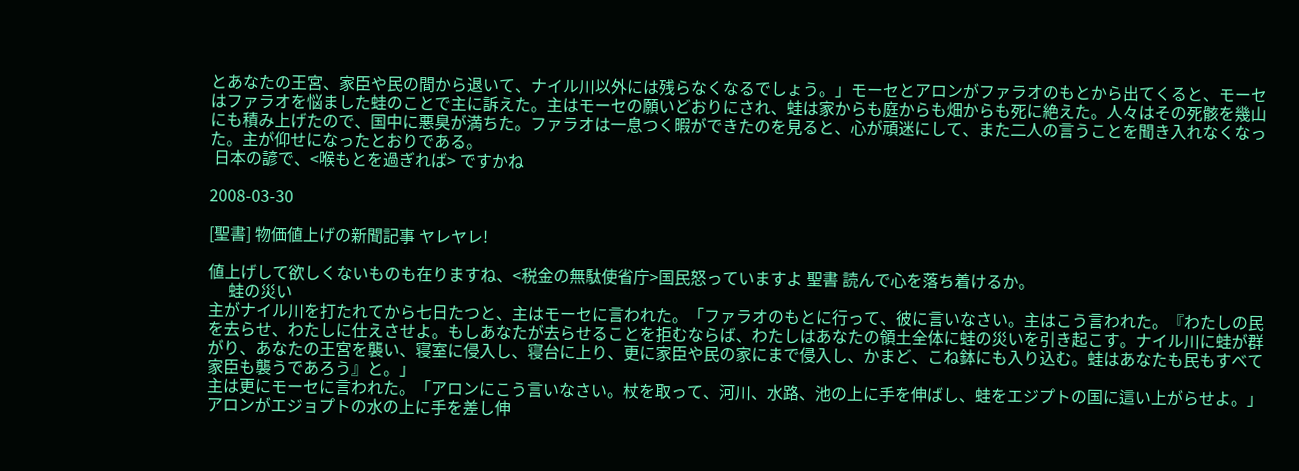とあなたの王宮、家臣や民の間から退いて、ナイル川以外には残らなくなるでしょう。」モーセとアロンがファラオのもとから出てくると、モーセはファラオを悩ました蛙のことで主に訴えた。主はモーセの願いどおりにされ、蛙は家からも庭からも畑からも死に絶えた。人々はその死骸を幾山にも積み上げたので、国中に悪臭が満ちた。ファラオは一息つく暇ができたのを見ると、心が頑迷にして、また二人の言うことを聞き入れなくなった。主が仰せになったとおりである。
 日本の諺で、<喉もとを過ぎれば> ですかね

2008-03-30

[聖書] 物価値上げの新聞記事 ヤレヤレ!

値上げして欲しくないものも在りますね、<税金の無駄使省庁>国民怒っていますよ 聖書 読んで心を落ち着けるか。
     蛙の災い
主がナイル川を打たれてから七日たつと、主はモーセに言われた。「ファラオのもとに行って、彼に言いなさい。主はこう言われた。『わたしの民を去らせ、わたしに仕えさせよ。もしあなたが去らせることを拒むならば、わたしはあなたの領土全体に蛙の災いを引き起こす。ナイル川に蛙が群がり、あなたの王宮を襲い、寝室に侵入し、寝台に上り、更に家臣や民の家にまで侵入し、かまど、こね鉢にも入り込む。蛙はあなたも民もすべて家臣も襲うであろう』と。」
主は更にモーセに言われた。「アロンにこう言いなさい。杖を取って、河川、水路、池の上に手を伸ばし、蛙をエジプトの国に這い上がらせよ。」
アロンがエジョプトの水の上に手を差し伸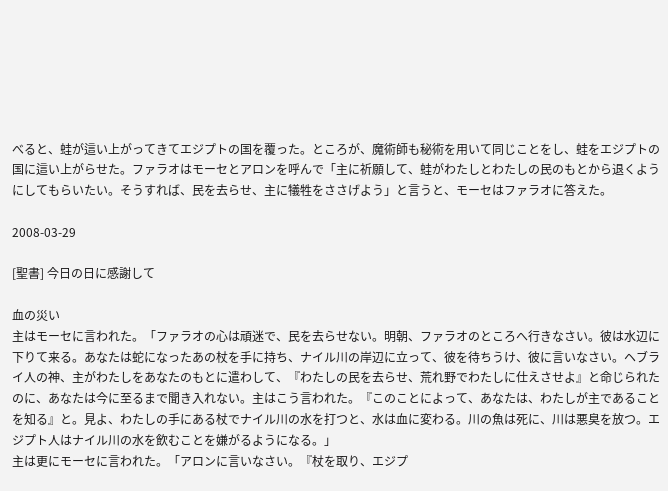べると、蛙が這い上がってきてエジプトの国を覆った。ところが、魔術師も秘術を用いて同じことをし、蛙をエジプトの国に這い上がらせた。ファラオはモーセとアロンを呼んで「主に祈願して、蛙がわたしとわたしの民のもとから退くようにしてもらいたい。そうすれば、民を去らせ、主に犠牲をささげよう」と言うと、モーセはファラオに答えた。

2008-03-29

[聖書] 今日の日に感謝して

血の災い
主はモーセに言われた。「ファラオの心は頑迷で、民を去らせない。明朝、ファラオのところへ行きなさい。彼は水辺に下りて来る。あなたは蛇になったあの杖を手に持ち、ナイル川の岸辺に立って、彼を待ちうけ、彼に言いなさい。ヘブライ人の神、主がわたしをあなたのもとに遣わして、『わたしの民を去らせ、荒れ野でわたしに仕えさせよ』と命じられたのに、あなたは今に至るまで聞き入れない。主はこう言われた。『このことによって、あなたは、わたしが主であることを知る』と。見よ、わたしの手にある杖でナイル川の水を打つと、水は血に変わる。川の魚は死に、川は悪臭を放つ。エジプト人はナイル川の水を飲むことを嫌がるようになる。」
主は更にモーセに言われた。「アロンに言いなさい。『杖を取り、エジプ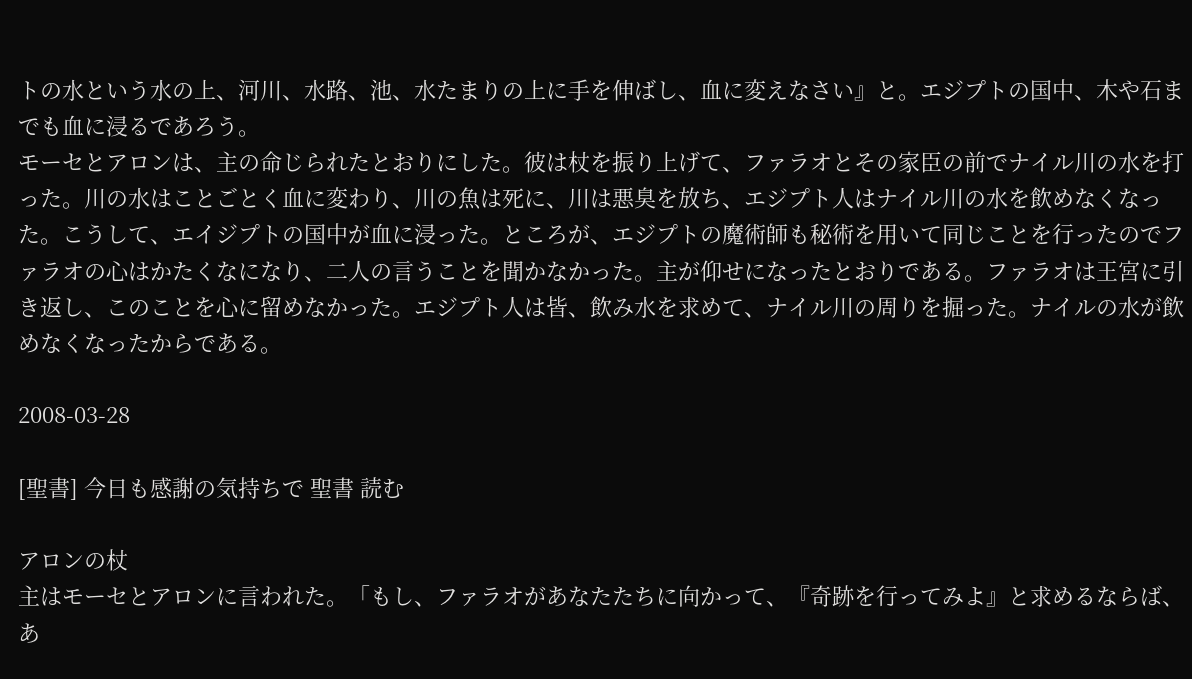トの水という水の上、河川、水路、池、水たまりの上に手を伸ばし、血に変えなさい』と。エジプトの国中、木や石までも血に浸るであろう。
モーセとアロンは、主の命じられたとおりにした。彼は杖を振り上げて、ファラオとその家臣の前でナイル川の水を打った。川の水はことごとく血に変わり、川の魚は死に、川は悪臭を放ち、エジプト人はナイル川の水を飲めなくなった。こうして、エイジプトの国中が血に浸った。ところが、エジプトの魔術師も秘術を用いて同じことを行ったのでファラオの心はかたくなになり、二人の言うことを聞かなかった。主が仰せになったとおりである。ファラオは王宮に引き返し、このことを心に留めなかった。エジプト人は皆、飲み水を求めて、ナイル川の周りを掘った。ナイルの水が飲めなくなったからである。

2008-03-28

[聖書] 今日も感謝の気持ちで 聖書 読む

アロンの杖
主はモーセとアロンに言われた。「もし、ファラオがあなたたちに向かって、『奇跡を行ってみよ』と求めるならば、あ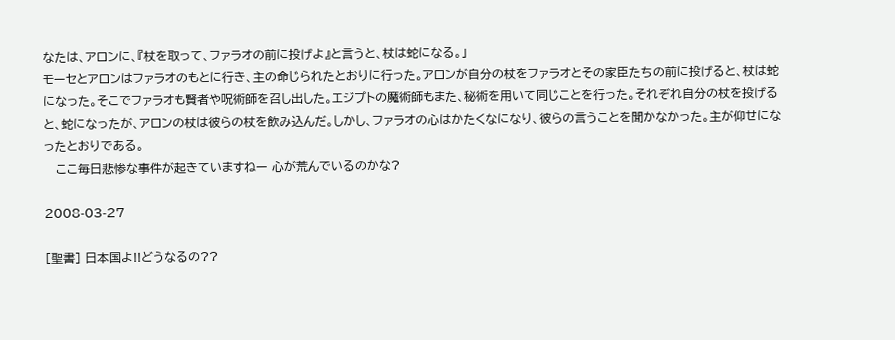なたは、アロンに、『杖を取って、ファラオの前に投げよ』と言うと、杖は蛇になる。」
モーセとアロンはファラオのもとに行き、主の命じられたとおりに行った。アロンが自分の杖をファラオとその家臣たちの前に投げると、杖は蛇になった。そこでファラオも賢者や呪術師を召し出した。エジプトの魔術師もまた、秘術を用いて同じことを行った。それぞれ自分の杖を投げると、蛇になったが、アロンの杖は彼らの杖を飲み込んだ。しかし、ファラオの心はかたくなになり、彼らの言うことを聞かなかった。主が仰せになったとおりである。
   ここ毎日悲惨な事件が起きていますねー 心が荒んでいるのかな?

2008-03-27

[聖書] 日本国よ!!どうなるの??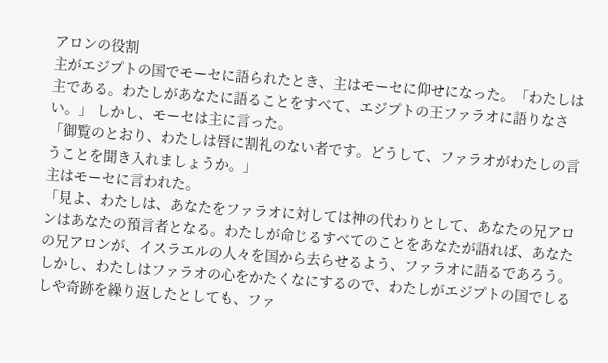アロンの役割
主がエジプトの国でモーセに語られたとき、主はモーセに仰せになった。「わたしは主である。わたしがあなたに語ることをすべて、エジプトの王ファラオに語りなさい。」 しかし、モーセは主に言った。
「御覧のとおり、わたしは唇に割礼のない者です。どうして、ファラオがわたしの言うことを聞き入れましょうか。」
主はモーセに言われた。
「見よ、わたしは、あなたをファラオに対しては神の代わりとして、あなたの兄アロンはあなたの預言者となる。わたしが命じるすべてのことをあなたが語れば、あなたの兄アロンが、イスラエルの人々を国から去らせるよう、ファラオに語るであろう。しかし、わたしはファラオの心をかたくなにするので、わたしがエジプトの国でしるしや奇跡を繰り返したとしても、ファ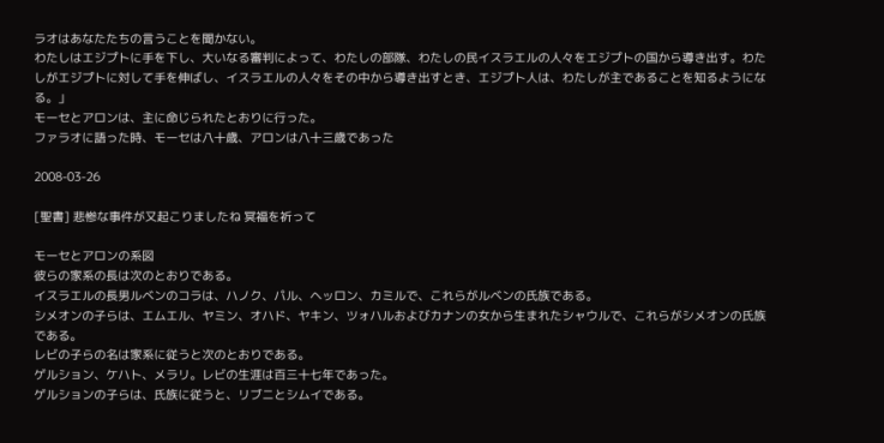ラオはあなたたちの言うことを聞かない。
わたしはエジプトに手を下し、大いなる審判によって、わたしの部隊、わたしの民イスラエルの人々をエジプトの国から導き出す。わたしがエジプトに対して手を伸ばし、イスラエルの人々をその中から導き出すとき、エジプト人は、わたしが主であることを知るようになる。」
モーセとアロンは、主に命じられたとおりに行った。
ファラオに語った時、モーセは八十歳、アロンは八十三歳であった

2008-03-26

[聖書] 悲惨な事件が又起こりましたね 冥福を祈って

モーセとアロンの系図
彼らの家系の長は次のとおりである。
イスラエルの長男ルベンのコラは、ハノク、パル、ヘッロン、カミルで、これらがルベンの氏族である。
シメオンの子らは、エムエル、ヤミン、オハド、ヤキン、ツォハルおよびカナンの女から生まれたシャウルで、これらがシメオンの氏族である。
レビの子らの名は家系に従うと次のとおりである。
ゲルション、ケハト、メラリ。レビの生涯は百三十七年であった。
ゲルションの子らは、氏族に従うと、リブニとシムイである。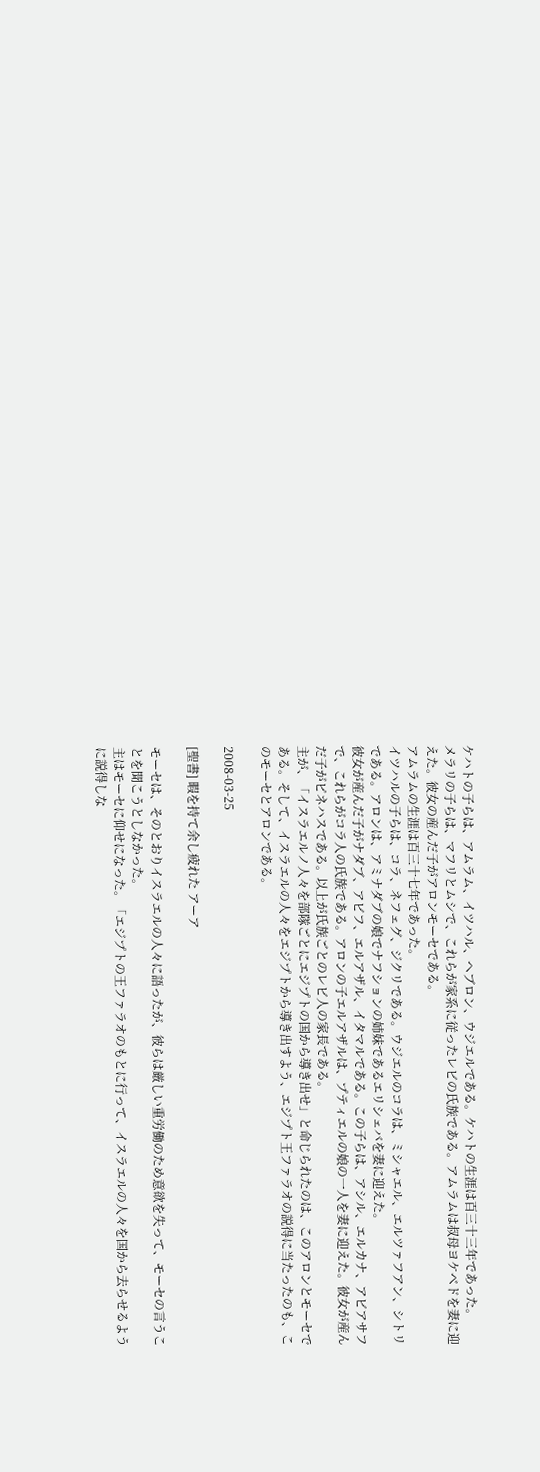ケハトの子らは、アムラム、イツハル、ヘブロン、ウジエルである。ケハトの生涯は百三十三年であった。
メラリの子らは、マフリとムシで、これらが家系に従ったレビの氏族である。アムラムは叔母ヨケベドを妻に迎えた。彼女の産んだ子がアロンモーセである。
アムラムの生涯は百三十七年であった。
イツハルの子らは、コラ、ネフェグ、ジクリである。ウジエルのコラは、ミシャエル、エルツァフアン、シトリである。アロンは、アミナダブの娘でナフションの姉妹であるエリシェバを妻に迎えた。
彼女が産んだ子がナダブ、アビフ、エルアザル、イタマルである。この子らは、アシル、エルカナ、アビアサフで、これらがコラ人の氏族である。アロンの子エルアザルは、プティエルの娘の一人を妻に迎えた。彼女が産んだ子がピネハスである。以上が氏族ごとのレビ人の家長である。
主が、「イスラエルノ人々を部隊ごとにエジプトの国から導き出せ」と命じられたのは、このアロンとモーセである。そして、イスラエルの人々をエジプトから導き出すよう、エジプト王ファラオの説得に当たったのも、このモーセとアロンである。

2008-03-25

[聖書] 暇を持て余し疲れた アーア

モーセは、そのとおりイスラエルの人々に語ったが、彼らは厳しい重労働のため意欲を失って、モーセの言うことを聞こうとしなかった。
主はモーセに仰せになった。「エジプトの王ファラオのもとに行って、イスラエルの人々を国から去らせるように説得しな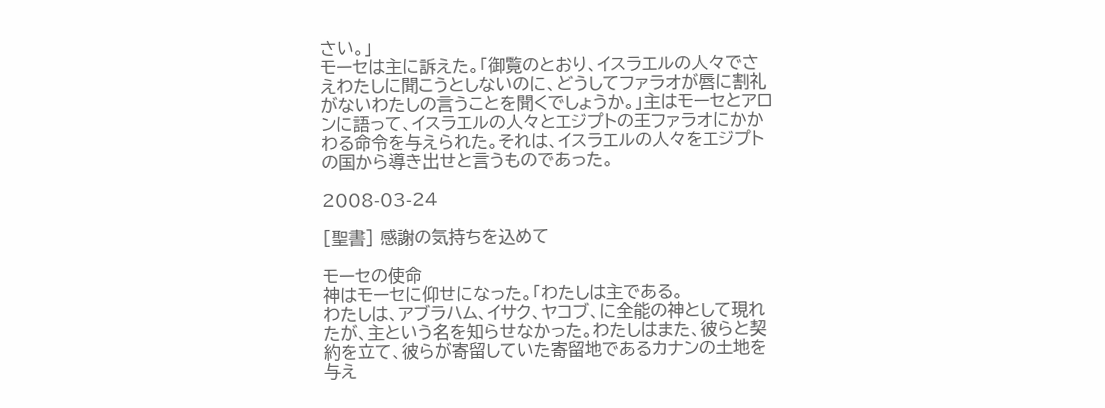さい。」
モーセは主に訴えた。「御覧のとおり、イスラエルの人々でさえわたしに聞こうとしないのに、どうしてファラオが唇に割礼がないわたしの言うことを聞くでしょうか。」主はモーセとアロンに語って、イスラエルの人々とエジプトの王ファラオにかかわる命令を与えられた。それは、イスラエルの人々をエジプトの国から導き出せと言うものであった。

2008-03-24

[聖書] 感謝の気持ちを込めて

モーセの使命
神はモーセに仰せになった。「わたしは主である。
わたしは、アブラハム、イサク、ヤコブ、に全能の神として現れたが、主という名を知らせなかった。わたしはまた、彼らと契約を立て、彼らが寄留していた寄留地であるカナンの土地を与え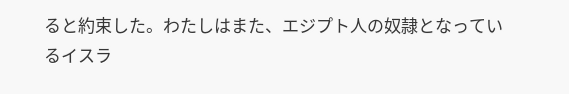ると約束した。わたしはまた、エジプト人の奴隷となっているイスラ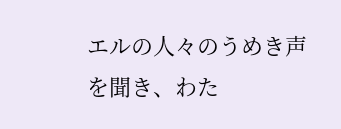エルの人々のうめき声を聞き、わた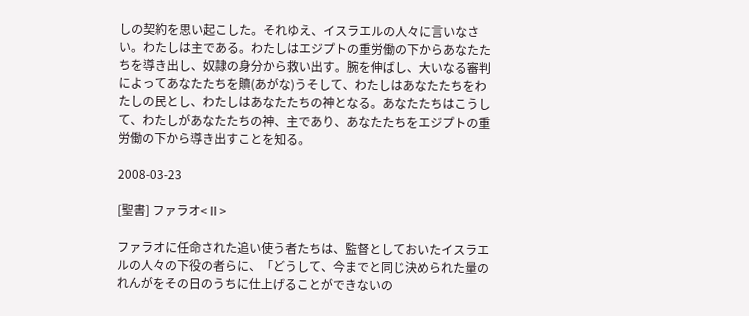しの契約を思い起こした。それゆえ、イスラエルの人々に言いなさい。わたしは主である。わたしはエジプトの重労働の下からあなたたちを導き出し、奴隷の身分から救い出す。腕を伸ばし、大いなる審判によってあなたたちを贖(あがな)うそして、わたしはあなたたちをわたしの民とし、わたしはあなたたちの神となる。あなたたちはこうして、わたしがあなたたちの神、主であり、あなたたちをエジプトの重労働の下から導き出すことを知る。

2008-03-23

[聖書] ファラオ<Ⅱ>

ファラオに任命された追い使う者たちは、監督としておいたイスラエルの人々の下役の者らに、「どうして、今までと同じ決められた量のれんがをその日のうちに仕上げることができないの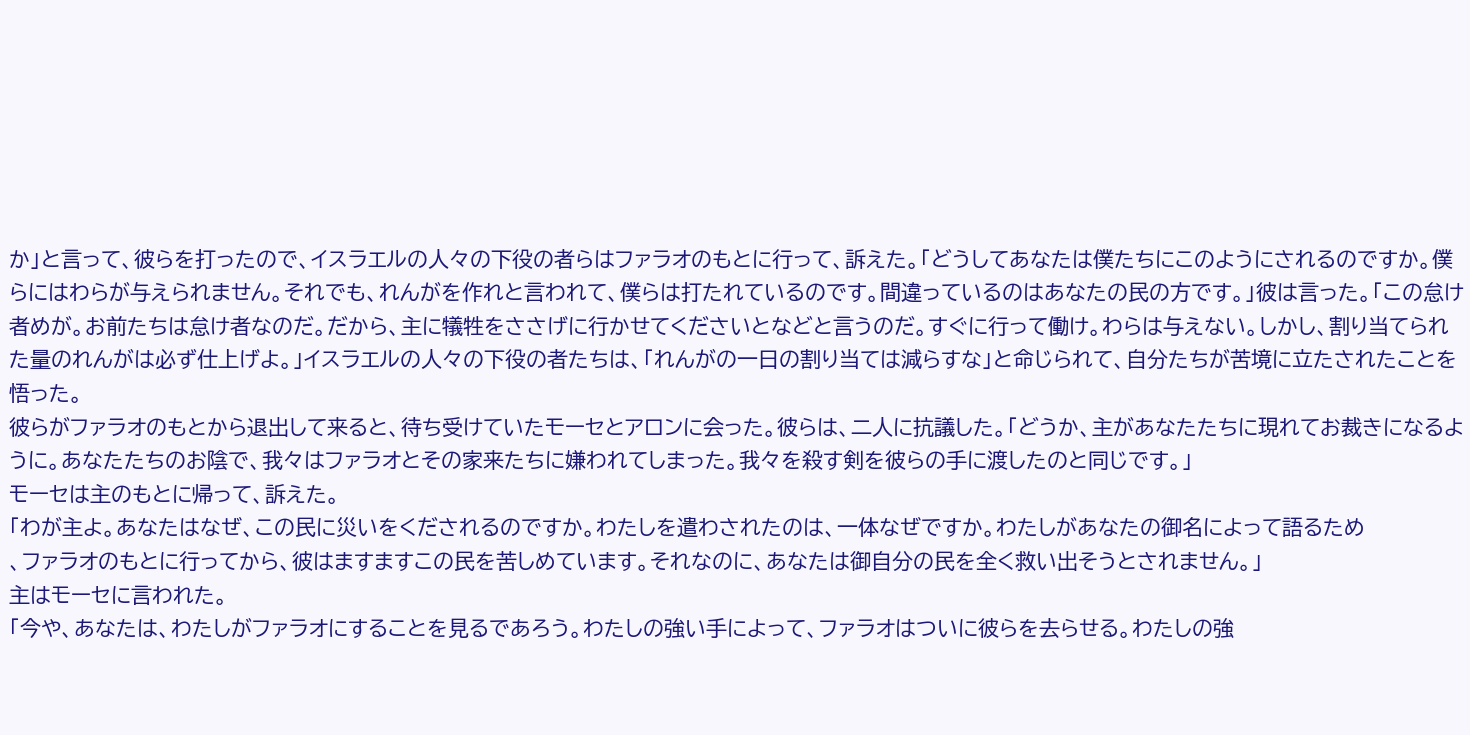か」と言って、彼らを打ったので、イスラエルの人々の下役の者らはファラオのもとに行って、訴えた。「どうしてあなたは僕たちにこのようにされるのですか。僕らにはわらが与えられません。それでも、れんがを作れと言われて、僕らは打たれているのです。間違っているのはあなたの民の方です。」彼は言った。「この怠け者めが。お前たちは怠け者なのだ。だから、主に犠牲をささげに行かせてくださいとなどと言うのだ。すぐに行って働け。わらは与えない。しかし、割り当てられた量のれんがは必ず仕上げよ。」イスラエルの人々の下役の者たちは、「れんがの一日の割り当ては減らすな」と命じられて、自分たちが苦境に立たされたことを悟った。
彼らがファラオのもとから退出して来ると、待ち受けていたモーセとアロンに会った。彼らは、二人に抗議した。「どうか、主があなたたちに現れてお裁きになるように。あなたたちのお陰で、我々はファラオとその家来たちに嫌われてしまった。我々を殺す剣を彼らの手に渡したのと同じです。」
モーセは主のもとに帰って、訴えた。
「わが主よ。あなたはなぜ、この民に災いをくだされるのですか。わたしを遣わされたのは、一体なぜですか。わたしがあなたの御名によって語るため
、ファラオのもとに行ってから、彼はますますこの民を苦しめています。それなのに、あなたは御自分の民を全く救い出そうとされません。」
主はモーセに言われた。
「今や、あなたは、わたしがファラオにすることを見るであろう。わたしの強い手によって、ファラオはついに彼らを去らせる。わたしの強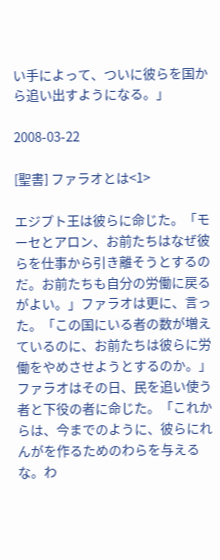い手によって、ついに彼らを国から追い出すようになる。」

2008-03-22

[聖書] ファラオとは<1>

エジプト王は彼らに命じた。「モーセとアロン、お前たちはなぜ彼らを仕事から引き離そうとするのだ。お前たちも自分の労働に戻るがよい。」ファラオは更に、言った。「この国にいる者の数が増えているのに、お前たちは彼らに労働をやめさせようとするのか。」ファラオはその日、民を追い使う者と下役の者に命じた。「これからは、今までのように、彼らにれんがを作るためのわらを与えるな。わ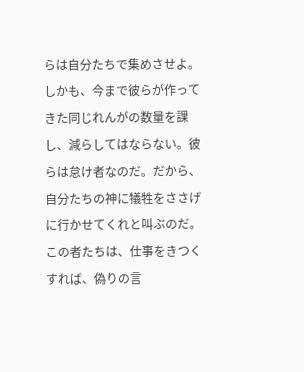らは自分たちで集めさせよ。しかも、今まで彼らが作ってきた同じれんがの数量を課し、減らしてはならない。彼らは怠け者なのだ。だから、自分たちの神に犠牲をささげに行かせてくれと叫ぶのだ。この者たちは、仕事をきつくすれば、偽りの言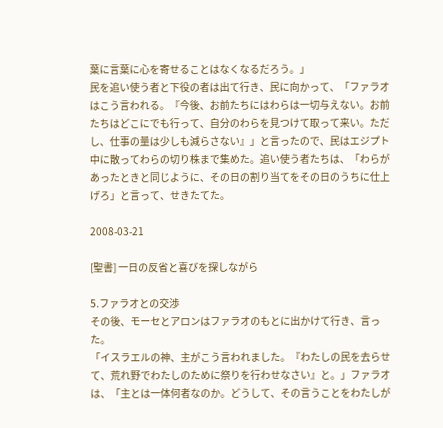葉に言葉に心を寄せることはなくなるだろう。」
民を追い使う者と下役の者は出て行き、民に向かって、「ファラオはこう言われる。『今後、お前たちにはわらは一切与えない。お前たちはどこにでも行って、自分のわらを見つけて取って来い。ただし、仕事の量は少しも減らさない』」と言ったので、民はエジプト中に散ってわらの切り株まで集めた。追い使う者たちは、「わらがあったときと同じように、その日の割り当てをその日のうちに仕上げろ」と言って、せきたてた。

2008-03-21

[聖書] 一日の反省と喜びを探しながら

5.ファラオとの交渉
その後、モーセとアロンはファラオのもとに出かけて行き、言った。
「イスラエルの神、主がこう言われました。『わたしの民を去らせて、荒れ野でわたしのために祭りを行わせなさい』と。」ファラオは、「主とは一体何者なのか。どうして、その言うことをわたしが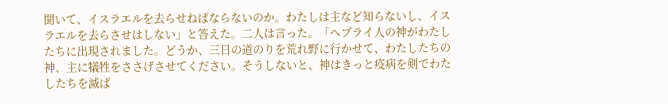聞いて、イスラエルを去らせねばならないのか。わたしは主など知らないし、イスラエルを去らさせはしない」と答えた。二人は言った。「ヘブライ人の神がわたしたちに出現されました。どうか、三日の道のりを荒れ野に行かせて、わたしたちの神、主に犠牲をささげさせてください。そうしないと、神はきっと疫病を剣でわたしたちを滅ば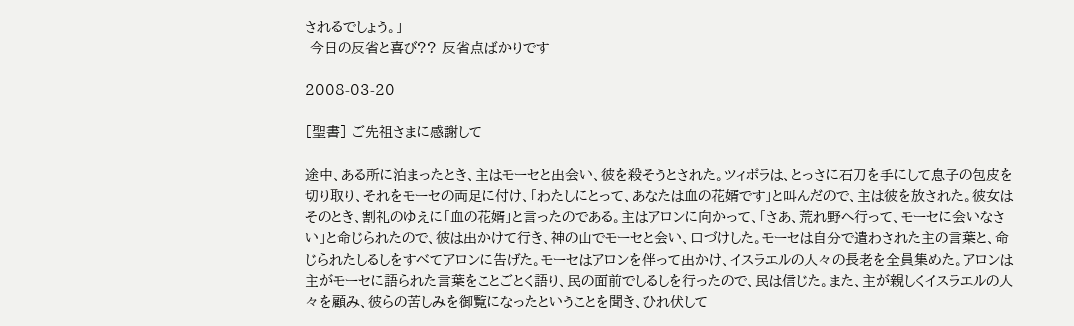されるでしょう。」
 今日の反省と喜び?? 反省点ばかりです

2008-03-20

[聖書] ご先祖さまに感謝して

途中、ある所に泊まったとき、主はモーセと出会い、彼を殺そうとされた。ツィポラは、とっさに石刀を手にして息子の包皮を切り取り、それをモーセの両足に付け、「わたしにとって、あなたは血の花婿です」と叫んだので、主は彼を放された。彼女はそのとき、割礼のゆえに「血の花婿」と言ったのである。主はアロンに向かって、「さあ、荒れ野へ行って、モーセに会いなさい」と命じられたので、彼は出かけて行き、神の山でモーセと会い、口づけした。モーセは自分で遣わされた主の言葉と、命じられたしるしをすべてアロンに告げた。モーセはアロンを伴って出かけ、イスラエルの人々の長老を全員集めた。アロンは主がモーセに語られた言葉をことごとく語り、民の面前でしるしを行ったので、民は信じた。また、主が親しくイスラエルの人々を顧み、彼らの苦しみを御覧になったということを聞き、ひれ伏して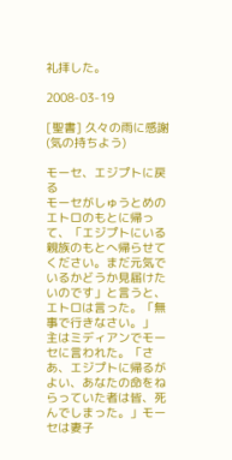礼拝した。

2008-03-19

[聖書] 久々の雨に感謝(気の持ちよう)

モーセ、エジプトに戻る
モーセがしゅうとめのエトロのもとに帰って、「エジプトにいる親族のもとへ帰らせてください。まだ元気でいるかどうか見届けたいのです」と言うと、エトロは言った。「無事で行きなさい。」
主はミディアンでモーセに言われた。「さあ、エジプトに帰るがよい、あなたの命をねらっていた者は皆、死んでしまった。」モーセは妻子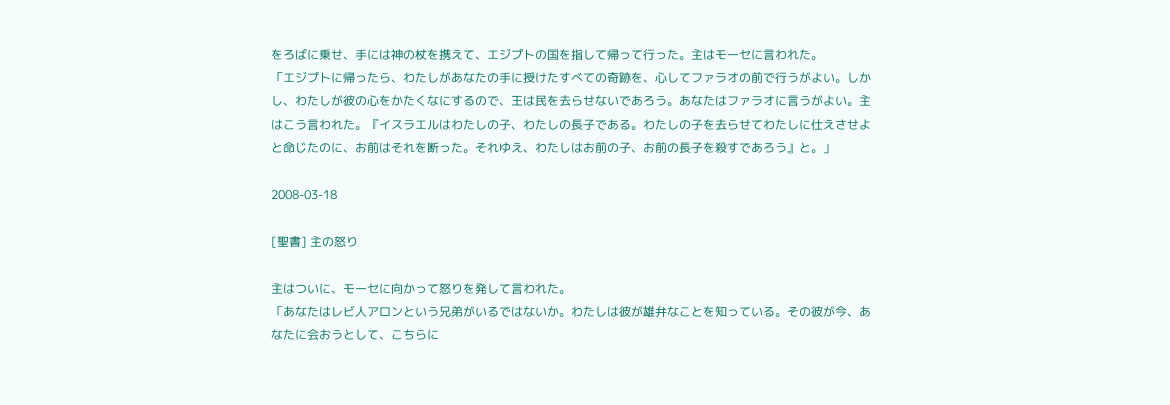をろばに乗せ、手には神の杖を携えて、エジプトの国を指して帰って行った。主はモーセに言われた。
「エジプトに帰ったら、わたしがあなたの手に授けたすべての奇跡を、心してファラオの前で行うがよい。しかし、わたしが彼の心をかたくなにするので、王は民を去らせないであろう。あなたはファラオに言うがよい。主はこう言われた。『イスラエルはわたしの子、わたしの長子である。わたしの子を去らせてわたしに仕えさせよと命じたのに、お前はそれを断った。それゆえ、わたしはお前の子、お前の長子を殺すであろう』と。」

2008-03-18

[聖書] 主の怒り

主はついに、モーセに向かって怒りを発して言われた。
「あなたはレビ人アロンという兄弟がいるではないか。わたしは彼が雄弁なことを知っている。その彼が今、あなたに会おうとして、こちらに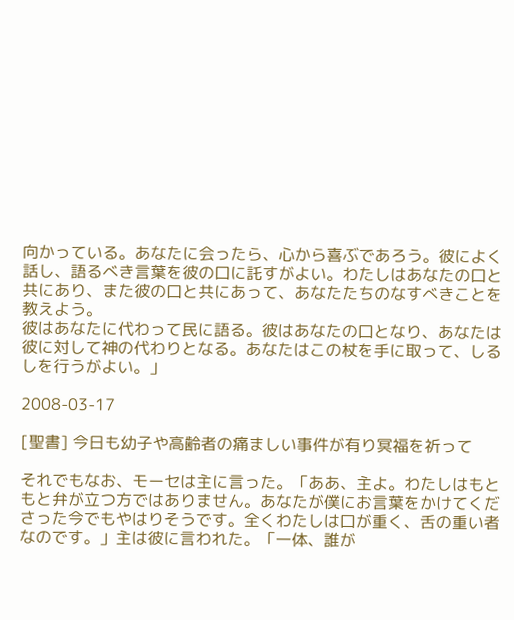向かっている。あなたに会ったら、心から喜ぶであろう。彼によく話し、語るべき言葉を彼の口に託すがよい。わたしはあなたの口と共にあり、また彼の口と共にあって、あなたたちのなすべきことを教えよう。
彼はあなたに代わって民に語る。彼はあなたの口となり、あなたは彼に対して神の代わりとなる。あなたはこの杖を手に取って、しるしを行うがよい。」

2008-03-17

[聖書] 今日も幼子や高齢者の痛ましい事件が有り冥福を祈って

それでもなお、モーセは主に言った。「ああ、主よ。わたしはもともと弁が立つ方ではありません。あなたが僕にお言葉をかけてくださった今でもやはりそうです。全くわたしは口が重く、舌の重い者なのです。」主は彼に言われた。「一体、誰が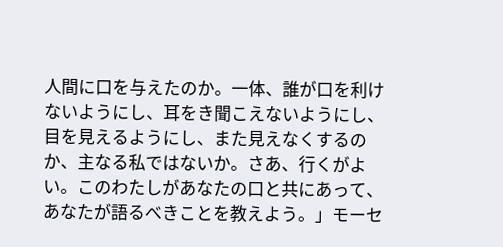人間に口を与えたのか。一体、誰が口を利けないようにし、耳をき聞こえないようにし、目を見えるようにし、また見えなくするのか、主なる私ではないか。さあ、行くがよい。このわたしがあなたの口と共にあって、あなたが語るべきことを教えよう。」モーセ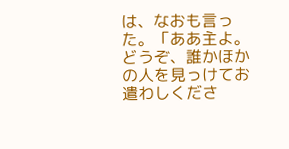は、なおも言った。「ああ主よ。どうぞ、誰かほかの人を見っけてお遣わしくださ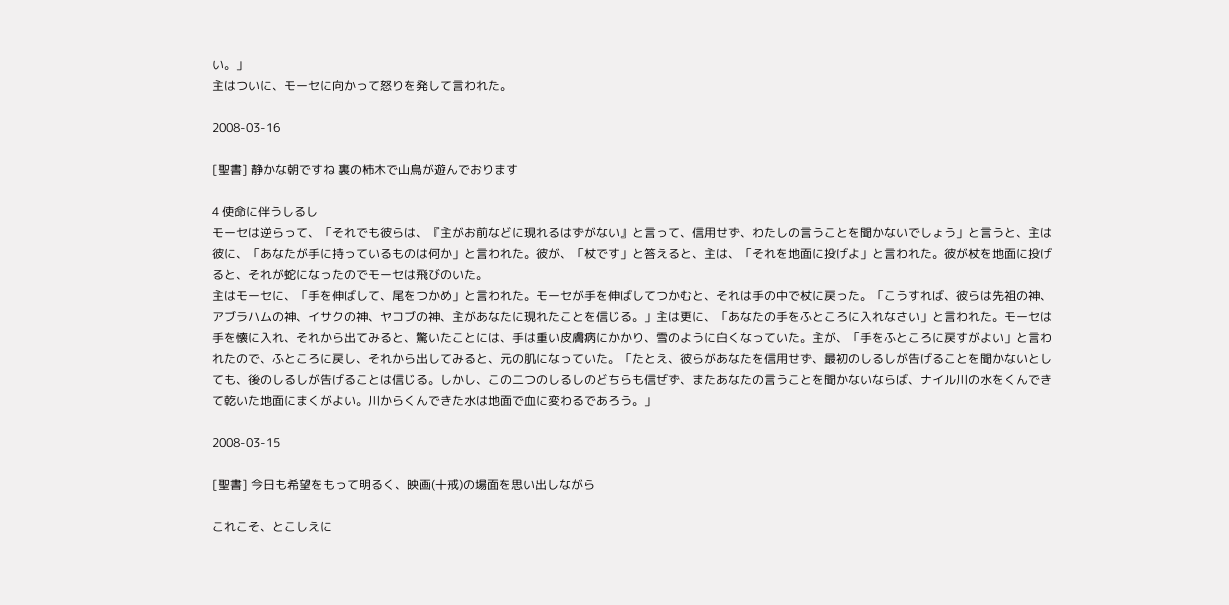い。」
主はついに、モーセに向かって怒りを発して言われた。

2008-03-16

[聖書] 静かな朝ですね 裏の柿木で山鳥が遊んでおります

4 使命に伴うしるし
モーセは逆らって、「それでも彼らは、『主がお前などに現れるはずがない』と言って、信用せず、わたしの言うことを聞かないでしょう」と言うと、主は彼に、「あなたが手に持っているものは何か」と言われた。彼が、「杖です」と答えると、主は、「それを地面に投げよ」と言われた。彼が杖を地面に投げると、それが蛇になったのでモーセは飛びのいた。
主はモーセに、「手を伸ばして、尾をつかめ」と言われた。モーセが手を伸ばしてつかむと、それは手の中で杖に戻った。「こうすれば、彼らは先祖の神、アブラハムの神、イサクの神、ヤコブの神、主があなたに現れたことを信じる。」主は更に、「あなたの手をふところに入れなさい」と言われた。モーセは手を懐に入れ、それから出てみると、驚いたことには、手は重い皮膚病にかかり、雪のように白くなっていた。主が、「手をふところに戻すがよい」と言われたので、ふところに戻し、それから出してみると、元の肌になっていた。「たとえ、彼らがあなたを信用せず、最初のしるしが告げることを聞かないとしても、後のしるしが告げることは信じる。しかし、この二つのしるしのどちらも信ぜず、またあなたの言うことを聞かないならば、ナイル川の水をくんできて乾いた地面にまくがよい。川からくんできた水は地面で血に変わるであろう。」

2008-03-15

[聖書] 今日も希望をもって明るく、映画(十戒)の場面を思い出しながら

これこそ、とこしえに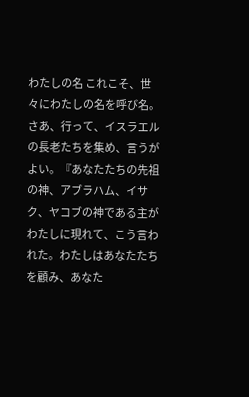わたしの名 これこそ、世々にわたしの名を呼び名。
さあ、行って、イスラエルの長老たちを集め、言うがよい。『あなたたちの先祖の神、アブラハム、イサク、ヤコブの神である主がわたしに現れて、こう言われた。わたしはあなたたちを顧み、あなた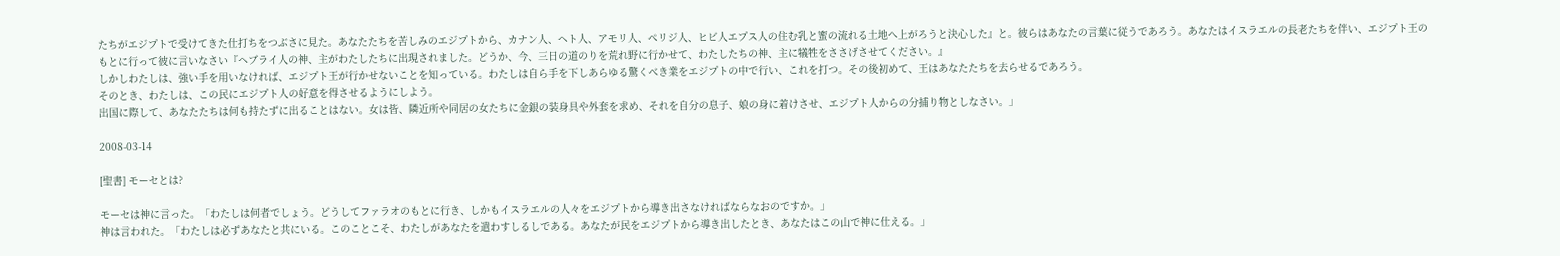たちがエジプトで受けてきた仕打ちをつぶさに見た。あなたたちを苦しみのエジプトから、カナン人、ヘト人、アモリ人、ペリジ人、ヒビ人エプス人の住む乳と蜜の流れる土地へ上がろうと決心した』と。彼らはあなたの言葉に従うであろう。あなたはイスラエルの長老たちを伴い、エジプト王のもとに行って彼に言いなさい『ヘブライ人の神、主がわたしたちに出現されました。どうか、今、三日の道のりを荒れ野に行かせて、わたしたちの神、主に犠牲をささげさせてください。』
しかしわたしは、強い手を用いなければ、エジプト王が行かせないことを知っている。わたしは自ら手を下しあらゆる驚くべき業をエジプトの中で行い、これを打つ。その後初めて、王はあなたたちを去らせるであろう。
そのとき、わたしは、この民にエジプト人の好意を得させるようにしよう。
出国に際して、あなたたちは何も持たずに出ることはない。女は皆、隣近所や同居の女たちに金銀の装身具や外套を求め、それを自分の息子、娘の身に着けさせ、エジプト人からの分捕り物としなさい。」

2008-03-14

[聖書] モーセとは?

モーセは神に言った。「わたしは何者でしょう。どうしてファラオのもとに行き、しかもイスラエルの人々をエジプトから導き出さなければならなおのですか。」
神は言われた。「わたしは必ずあなたと共にいる。このことこそ、わたしがあなたを遣わすしるしである。あなたが民をエジプトから導き出したとき、あなたはこの山で神に仕える。」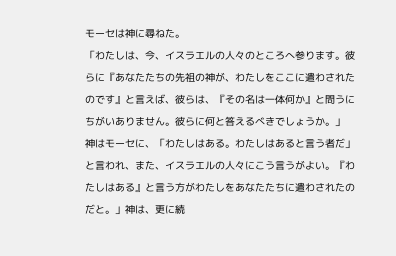モーセは神に尋ねた。
「わたしは、今、イスラエルの人々のところへ参ります。彼らに『あなたたちの先祖の神が、わたしをここに遣わされたのです』と言えば、彼らは、『その名は一体何か』と問うにちがいありません。彼らに何と答えるべきでしょうか。」
神はモーセに、「わたしはある。わたしはあると言う者だ」と言われ、また、イスラエルの人々にこう言うがよい。『わたしはある』と言う方がわたしをあなたたちに遣わされたのだと。」神は、更に続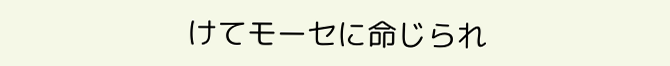けてモーセに命じられ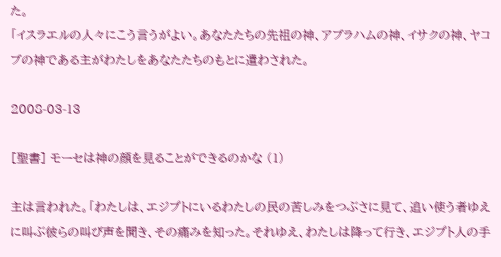た。
「イスラエルの人々にこう言うがよい。あなたたちの先祖の神、アブラハムの神、イサクの神、ヤコブの神である主がわたしをあなたたちのもとに遣わされた。

2008-03-13

[聖書] モーセは神の顔を見ることができるのかな (1)

主は言われた。「わたしは、エジプトにいるわたしの民の苦しみをつぶさに見て、追い使う者ゆえに叫ぶ彼らの叫び声を聞き、その痛みを知った。それゆえ、わたしは降って行き、エジプト人の手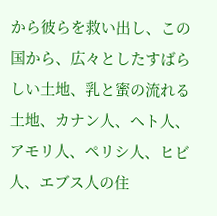から彼らを救い出し、この国から、広々としたすばらしい土地、乳と蜜の流れる土地、カナン人、ヘト人、アモリ人、ペリシ人、ヒビ人、エブス人の住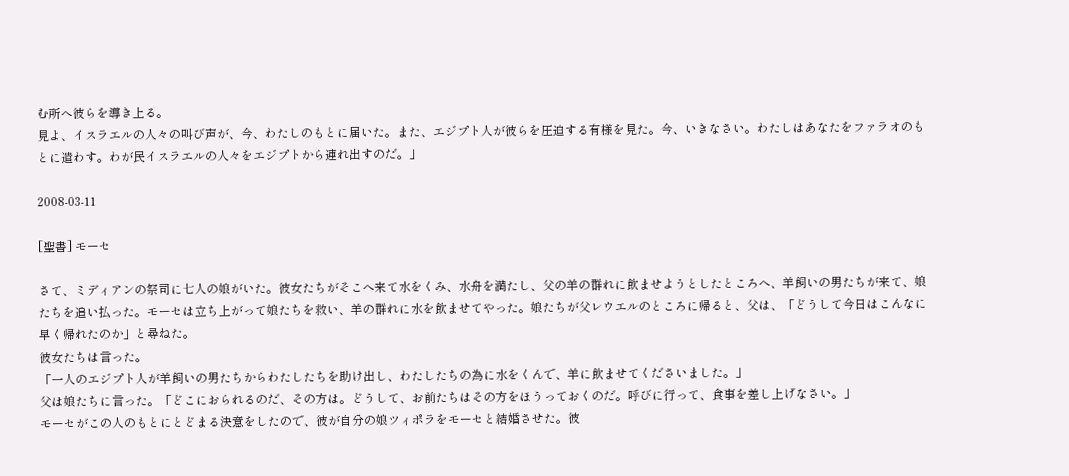む所へ彼らを導き上る。
見よ、イスラエルの人々の叫び声が、今、わたしのもとに届いた。また、エジプト人が彼らを圧迫する有様を見た。今、いきなさい。わたしはあなたをファラオのもとに遣わす。わが民イスラエルの人々をエジプトから連れ出すのだ。」

2008-03-11

[聖書] モーセ

さて、ミディアンの祭司に七人の娘がいた。彼女たちがそこへ来て水をくみ、水舟を満たし、父の羊の群れに飲ませようとしたところへ、羊飼いの男たちが来て、娘たちを追い払った。モーセは立ち上がって娘たちを救い、羊の群れに水を飲ませてやった。娘たちが父レウエルのところに帰ると、父は、「どうして今日はこんなに早く帰れたのか」と尋ねた。
彼女たちは言った。
「一人のエジプト人が羊飼いの男たちからわたしたちを助け出し、わたしたちの為に水をくんで、羊に飲ませてくださいました。」
父は娘たちに言った。「どこにおられるのだ、その方は。どうして、お前たちはその方をほうっておくのだ。呼びに行って、食事を差し上げなさい。」
モーセがこの人のもとにとどまる決意をしたので、彼が自分の娘ツィポラをモーセと結婚させた。彼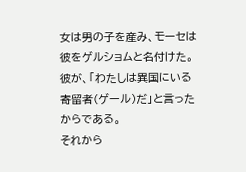女は男の子を産み、モーセは彼をゲルショムと名付けた。彼が、「わたしは異国にいる寄留者(ゲール)だ」と言ったからである。
それから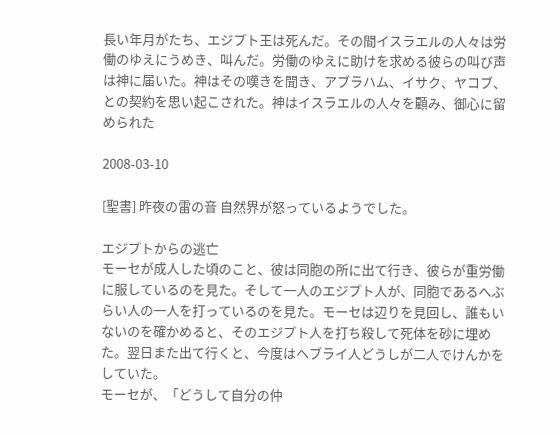長い年月がたち、エジプト王は死んだ。その間イスラエルの人々は労働のゆえにうめき、叫んだ。労働のゆえに助けを求める彼らの叫び声は神に届いた。神はその嘆きを聞き、アブラハム、イサク、ヤコブ、との契約を思い起こされた。神はイスラエルの人々を顧み、御心に留められた

2008-03-10

[聖書] 昨夜の雷の音 自然界が怒っているようでした。

エジプトからの逃亡
モーセが成人した頃のこと、彼は同胞の所に出て行き、彼らが重労働に服しているのを見た。そして一人のエジプト人が、同胞であるへぶらい人の一人を打っているのを見た。モーセは辺りを見回し、誰もいないのを確かめると、そのエジプト人を打ち殺して死体を砂に埋めた。翌日また出て行くと、今度はヘブライ人どうしが二人でけんかをしていた。
モーセが、「どうして自分の仲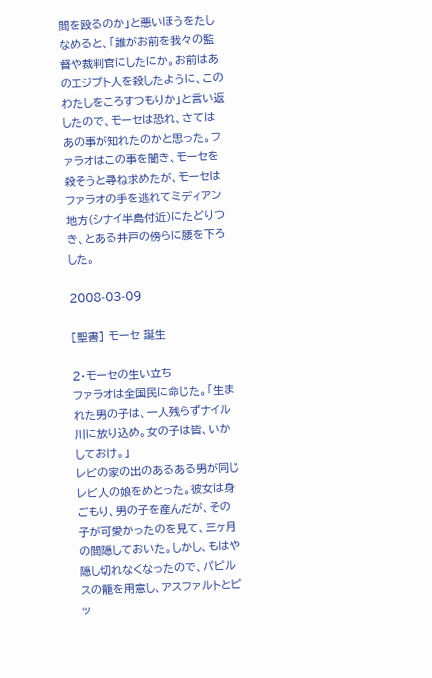間を殴るのか」と悪いほうをたしなめると、「誰がお前を我々の監督や裁判官にしたにか。お前はあのエジプト人を殺したように、このわたしをころすつもりか」と言い返したので、モーセは恐れ、さてはあの事が知れたのかと思った。ファラオはこの事を聞き、モーセを殺そうと尋ね求めたが、モーセはファラオの手を逃れてミディアン地方(シナイ半島付近)にたどりつき、とある井戸の傍らに腰を下ろした。

2008-03-09

[聖書] モーセ 誕生

2・モーセの生い立ち
ファラオは全国民に命じた。「生まれた男の子は、一人残らずナイル川に放り込め。女の子は皆、いかしておけ。」
レビの家の出のあるある男が同じレビ人の娘をめとった。彼女は身ごもり、男の子を産んだが、その子が可愛かったのを見て、三ヶ月の間隠しておいた。しかし、もはや隠し切れなくなったので、パピルスの籠を用意し、アスファルトとピッ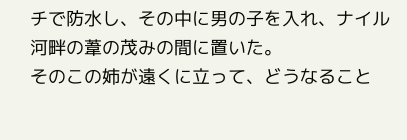チで防水し、その中に男の子を入れ、ナイル河畔の葦の茂みの間に置いた。
そのこの姉が遠くに立って、どうなること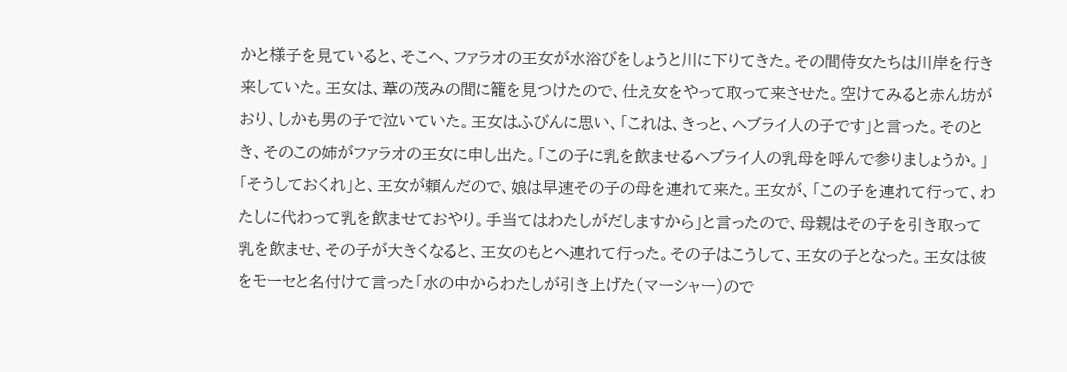かと様子を見ていると、そこへ、ファラオの王女が水浴びをしょうと川に下りてきた。その間侍女たちは川岸を行き来していた。王女は、葦の茂みの間に籠を見つけたので、仕え女をやって取って来させた。空けてみると赤ん坊がおり、しかも男の子で泣いていた。王女はふびんに思い、「これは、きっと、ヘブライ人の子です」と言った。そのとき、そのこの姉がファラオの王女に申し出た。「この子に乳を飲ませるヘブライ人の乳母を呼んで参りましょうか。」
「そうしておくれ」と、王女が頼んだので、娘は早速その子の母を連れて来た。王女が、「この子を連れて行って、わたしに代わって乳を飲ませておやり。手当てはわたしがだしますから」と言ったので、母親はその子を引き取って乳を飲ませ、その子が大きくなると、王女のもとへ連れて行った。その子はこうして、王女の子となった。王女は彼をモーセと名付けて言った「水の中からわたしが引き上げた(マーシャー)ので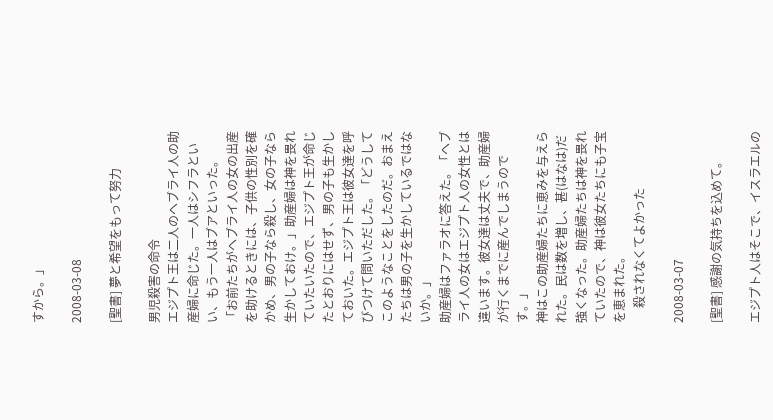すから。」

2008-03-08

[聖書] 夢と希望をもって努力

男児殺害の命令
エジプト王は二人のヘブライ人の助産婦に命じた。一人はシフラといい、もう一人はブアといった。
「お前たちがヘブライ人の女の出産を助けるときには、子供の性別を確かめ、男の子なら殺し、女の子なら生かしておけ。」助産婦は神を畏れていたいたので、エジプト王が命じたとおりにはせず、男の子も生かしておいた。エジプト王は彼女達を呼びつけて問いただした。「どうしてこのようなことをしたのだ。おまえたちは男の子を生かしているではないか。」
助産婦はファラオに答えた。「ヘブライ人の女はエジプト人の女性とは違います。彼女達は丈夫で、助産婦が行くまでに産んでしまうのです。」
神はこの助産婦たちに恵みを与えられた。民は数を増し、甚(はなは)だ強くなった。助産婦たちは神を畏れていたので、神は彼女たちにも子宝を恵まれた。
     殺されなくてよかった

2008-03-07

[聖書] 感謝の気持ちを込めて。

エジプト人はそこで、イスラエルの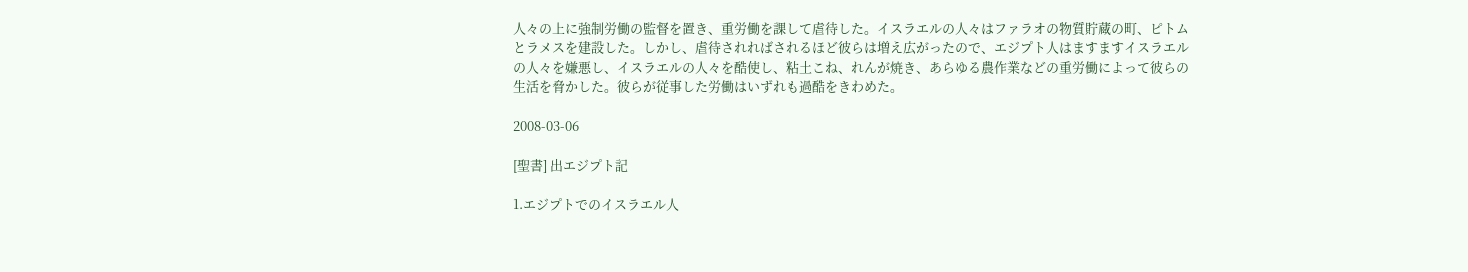人々の上に強制労働の監督を置き、重労働を課して虐待した。イスラエルの人々はファラオの物質貯蔵の町、ピトムとラメスを建設した。しかし、虐待されればされるほど彼らは増え広がったので、エジプト人はますますイスラエルの人々を嫌悪し、イスラエルの人々を酷使し、粘土こね、れんが焼き、あらゆる農作業などの重労働によって彼らの生活を脅かした。彼らが従事した労働はいずれも過酷をきわめた。

2008-03-06

[聖書] 出エジプト記

1.エジプトでのイスラエル人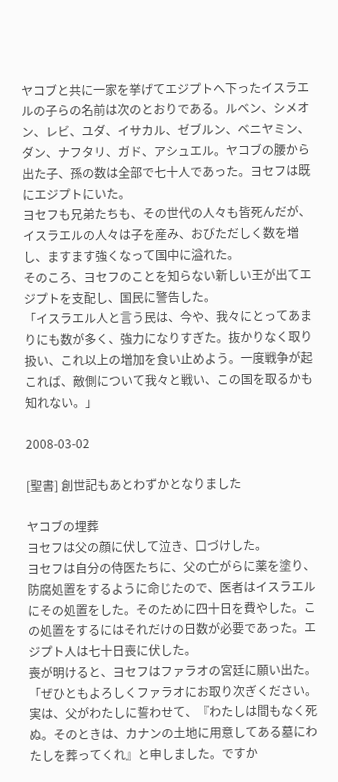ヤコブと共に一家を挙げてエジプトへ下ったイスラエルの子らの名前は次のとおりである。ルベン、シメオン、レビ、ユダ、イサカル、ゼブルン、ベニヤミン、ダン、ナフタリ、ガド、アシュエル。ヤコブの腰から出た子、孫の数は全部で七十人であった。ヨセフは既にエジプトにいた。
ヨセフも兄弟たちも、その世代の人々も皆死んだが、イスラエルの人々は子を産み、おびただしく数を増し、ますます強くなって国中に溢れた。
そのころ、ヨセフのことを知らない新しい王が出てエジプトを支配し、国民に警告した。
「イスラエル人と言う民は、今や、我々にとってあまりにも数が多く、強力になりすぎた。抜かりなく取り扱い、これ以上の増加を食い止めよう。一度戦争が起これば、敵側について我々と戦い、この国を取るかも知れない。」

2008-03-02

[聖書] 創世記もあとわずかとなりました

ヤコブの埋葬
ヨセフは父の顔に伏して泣き、口づけした。
ヨセフは自分の侍医たちに、父の亡がらに薬を塗り、防腐処置をするように命じたので、医者はイスラエルにその処置をした。そのために四十日を費やした。この処置をするにはそれだけの日数が必要であった。エジプト人は七十日喪に伏した。
喪が明けると、ヨセフはファラオの宮廷に願い出た。
「ぜひともよろしくファラオにお取り次ぎください。
実は、父がわたしに誓わせて、『わたしは間もなく死ぬ。そのときは、カナンの土地に用意してある墓にわたしを葬ってくれ』と申しました。ですか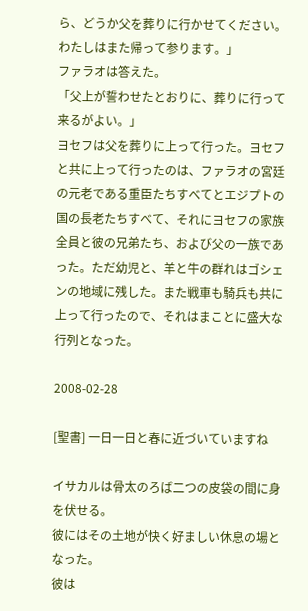ら、どうか父を葬りに行かせてください。わたしはまた帰って参ります。」
ファラオは答えた。
「父上が誓わせたとおりに、葬りに行って来るがよい。」
ヨセフは父を葬りに上って行った。ヨセフと共に上って行ったのは、ファラオの宮廷の元老である重臣たちすべてとエジプトの国の長老たちすべて、それにヨセフの家族全員と彼の兄弟たち、および父の一族であった。ただ幼児と、羊と牛の群れはゴシェンの地域に残した。また戦車も騎兵も共に上って行ったので、それはまことに盛大な行列となった。

2008-02-28

[聖書] 一日一日と春に近づいていますね

イサカルは骨太のろば二つの皮袋の間に身を伏せる。
彼にはその土地が快く好ましい休息の場となった。
彼は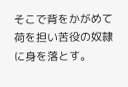そこで背をかがめて荷を担い苦役の奴隷に身を落とす。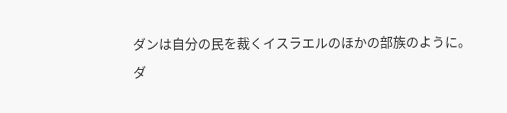ダンは自分の民を裁くイスラエルのほかの部族のように。
ダ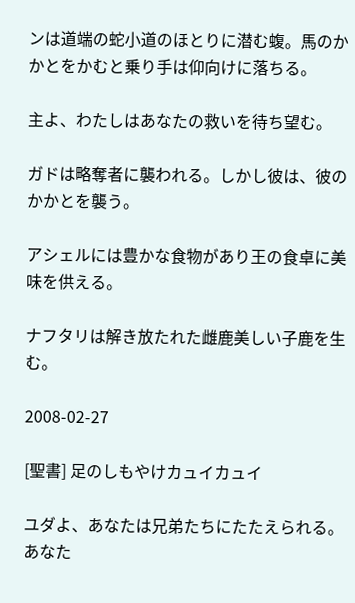ンは道端の蛇小道のほとりに潜む蝮。馬のかかとをかむと乗り手は仰向けに落ちる。

主よ、わたしはあなたの救いを待ち望む。

ガドは略奪者に襲われる。しかし彼は、彼のかかとを襲う。

アシェルには豊かな食物があり王の食卓に美味を供える。

ナフタリは解き放たれた雌鹿美しい子鹿を生む。

2008-02-27

[聖書] 足のしもやけカュイカュイ

ユダよ、あなたは兄弟たちにたたえられる。
あなた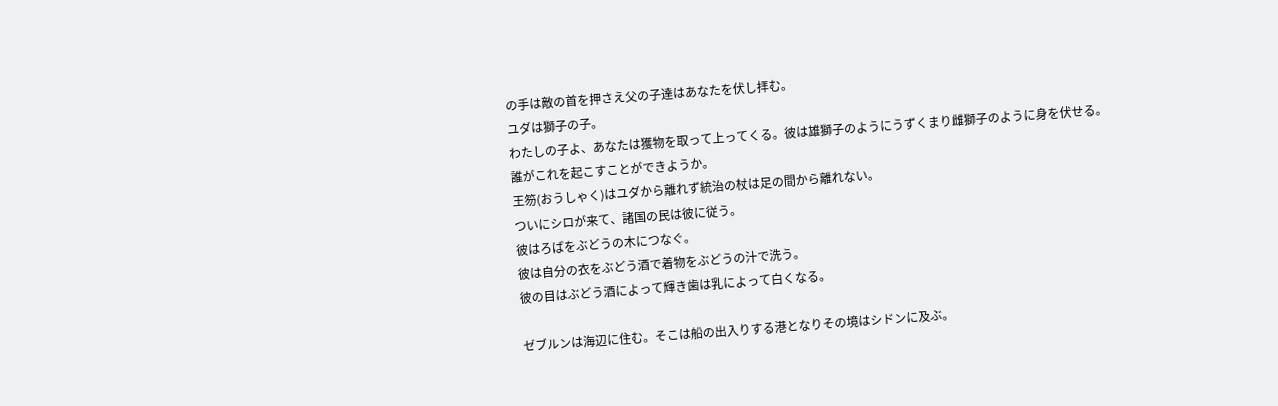の手は敵の首を押さえ父の子達はあなたを伏し拝む。
ユダは獅子の子。
わたしの子よ、あなたは獲物を取って上ってくる。彼は雄獅子のようにうずくまり雌獅子のように身を伏せる。
誰がこれを起こすことができようか。
王笏(おうしゃく)はユダから離れず統治の杖は足の間から離れない。
ついにシロが来て、諸国の民は彼に従う。
彼はろばをぶどうの木につなぐ。
彼は自分の衣をぶどう酒で着物をぶどうの汁で洗う。
彼の目はぶどう酒によって輝き歯は乳によって白くなる。

ゼブルンは海辺に住む。そこは船の出入りする港となりその境はシドンに及ぶ。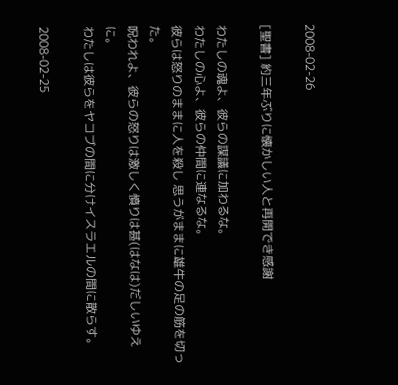2008-02-26

[聖書] 約三年ぶりに懐かしい人と再開でき感謝

わたしの魂よ、彼らの謀議に加わるな。
わたしの心よ、彼らの仲間に連なるな。
彼らは怒りのままに人を殺し 思うがままに雄牛の足の筋を切った。
呪われよ、彼らの怒りは激しく憤りは甚(はなは)だしいゆえに。
わたしは彼らをヤコブの間に分けイスラエルの間に散らす。

2008-02-25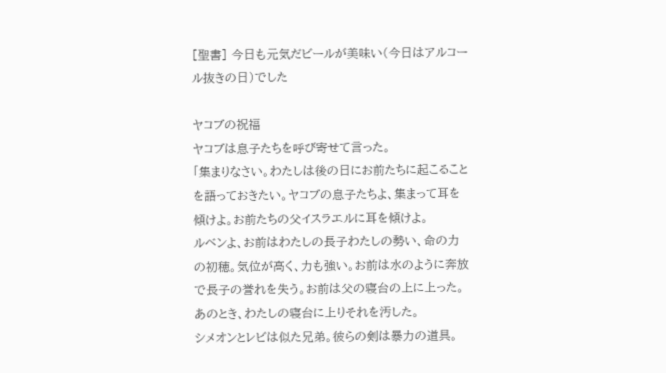[聖書] 今日も元気だビールが美味い(今日はアルコール抜きの日)でした

ヤコブの祝福
ヤコブは息子たちを呼び寄せて言った。
「集まりなさい。わたしは後の日にお前たちに起こることを語っておきたい。ヤコブの息子たちよ、集まって耳を傾けよ。お前たちの父イスラエルに耳を傾けよ。
ルベンよ、お前はわたしの長子わたしの勢い、命の力の初穂。気位が高く、力も強い。お前は水のように奔放で長子の誉れを失う。お前は父の寝台の上に上った。あのとき、わたしの寝台に上りそれを汚した。
シメオンとレビは似た兄弟。彼らの剣は暴力の道具。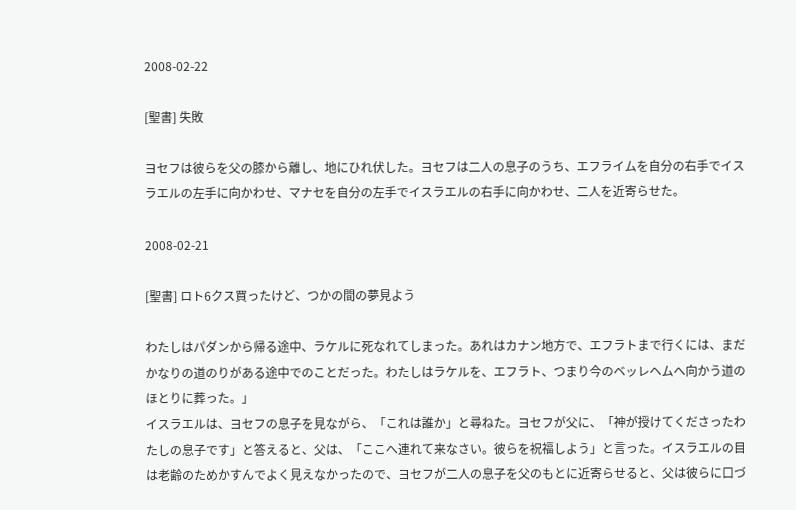2008-02-22

[聖書] 失敗

ヨセフは彼らを父の膝から離し、地にひれ伏した。ヨセフは二人の息子のうち、エフライムを自分の右手でイスラエルの左手に向かわせ、マナセを自分の左手でイスラエルの右手に向かわせ、二人を近寄らせた。

2008-02-21

[聖書] ロト6クス買ったけど、つかの間の夢見よう

わたしはパダンから帰る途中、ラケルに死なれてしまった。あれはカナン地方で、エフラトまで行くには、まだかなりの道のりがある途中でのことだった。わたしはラケルを、エフラト、つまり今のベッレヘムへ向かう道のほとりに葬った。」
イスラエルは、ヨセフの息子を見ながら、「これは誰か」と尋ねた。ヨセフが父に、「神が授けてくださったわたしの息子です」と答えると、父は、「ここへ連れて来なさい。彼らを祝福しよう」と言った。イスラエルの目は老齢のためかすんでよく見えなかったので、ヨセフが二人の息子を父のもとに近寄らせると、父は彼らに口づ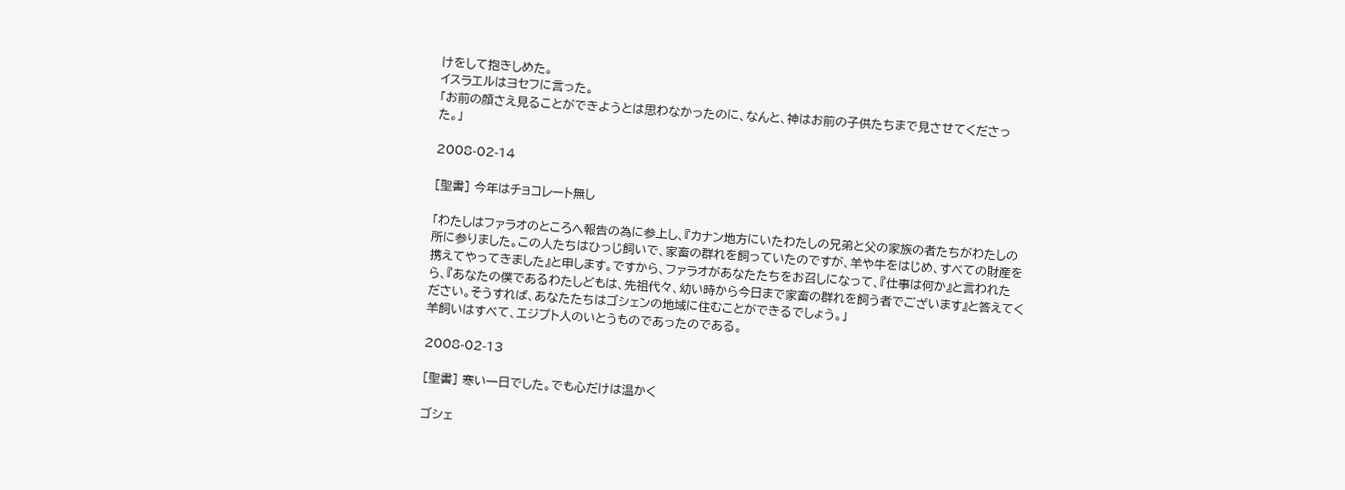けをして抱きしめた。
イスラエルはヨセフに言った。
「お前の顔さえ見ることができようとは思わなかったのに、なんと、神はお前の子供たちまで見させてくださった。」

2008-02-14

[聖書] 今年はチョコレート無し

「わたしはファラオのところへ報告の為に参上し、『カナン地方にいたわたしの兄弟と父の家族の者たちがわたしの所に参りました。この人たちはひっじ飼いで、家畜の群れを飼っていたのですが、羊や牛をはじめ、すべての財産を携えてやってきました』と申します。ですから、ファラオがあなたたちをお召しになって、『仕事は何か』と言われたら、『あなたの僕であるわたしどもは、先祖代々、幼い時から今日まで家畜の群れを飼う者でございます』と答えてください。そうすれば、あなたたちはゴシェンの地域に住むことができるでしょう。」
羊飼いはすべて、エジプト人のいとうものであったのである。

2008-02-13

[聖書] 寒い一日でした。でも心だけは温かく

ゴシェ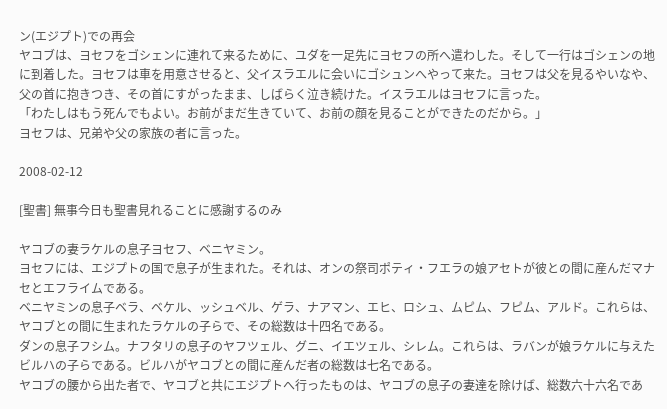ン(エジプト)での再会
ヤコブは、ヨセフをゴシェンに連れて来るために、ユダを一足先にヨセフの所へ遣わした。そして一行はゴシェンの地に到着した。ヨセフは車を用意させると、父イスラエルに会いにゴシュンへやって来た。ヨセフは父を見るやいなや、父の首に抱きつき、その首にすがったまま、しばらく泣き続けた。イスラエルはヨセフに言った。
「わたしはもう死んでもよい。お前がまだ生きていて、お前の顔を見ることができたのだから。」
ヨセフは、兄弟や父の家族の者に言った。

2008-02-12

[聖書] 無事今日も聖書見れることに感謝するのみ

ヤコブの妻ラケルの息子ヨセフ、ベニヤミン。
ヨセフには、エジプトの国で息子が生まれた。それは、オンの祭司ポティ・フエラの娘アセトが彼との間に産んだマナセとエフライムである。
ベニヤミンの息子ベラ、ベケル、ッシュベル、ゲラ、ナアマン、エヒ、ロシュ、ムピム、フピム、アルド。これらは、ヤコブとの間に生まれたラケルの子らで、その総数は十四名である。
ダンの息子フシム。ナフタリの息子のヤフツェル、グニ、イエツェル、シレム。これらは、ラバンが娘ラケルに与えたビルハの子らである。ビルハがヤコブとの間に産んだ者の総数は七名である。
ヤコブの腰から出た者で、ヤコブと共にエジプトへ行ったものは、ヤコブの息子の妻達を除けば、総数六十六名であ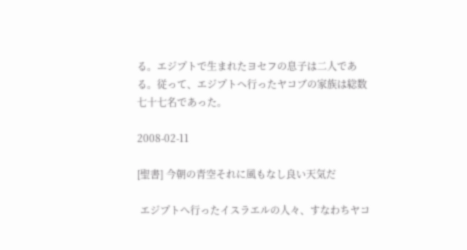る。エジプトで生まれたヨセフの息子は二人である。従って、エジプトヘ行ったヤコブの家族は総数七十七名であった。

2008-02-11

[聖書] 今朝の青空それに風もなし良い天気だ

 エジプトへ行ったイスラエルの人々、すなわちヤコ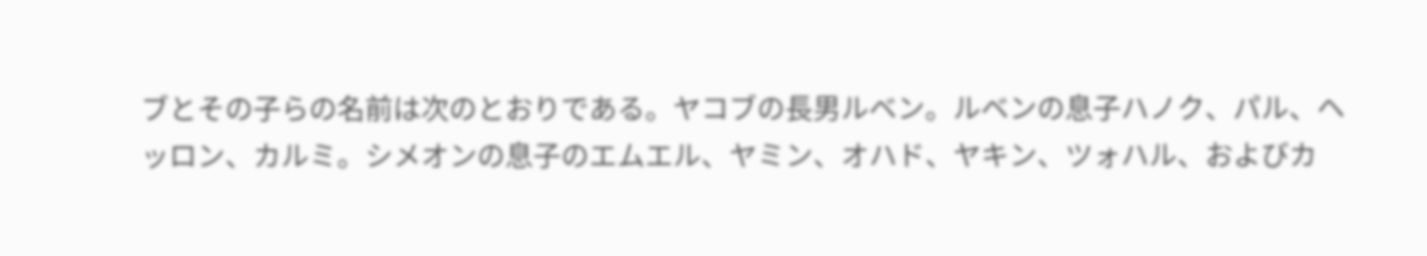ブとその子らの名前は次のとおりである。ヤコブの長男ルベン。ルベンの息子ハノク、パル、ヘッロン、カルミ。シメオンの息子のエムエル、ヤミン、オハド、ヤキン、ツォハル、およびカ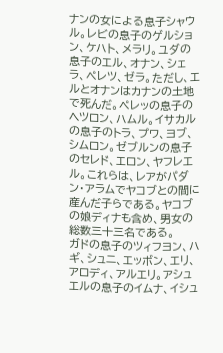ナンの女による息子シャウル。レビの息子のゲルション、ケハト、メラリ。ユダの息子のエル、オナン、シェラ、ペレツ、ゼラ。ただし、エルとオナンはカナンの土地で死んだ。ペレッの息子のヘツロン、ハムル。イサカルの息子のトラ、プワ、ヨブ、シムロン。ゼブルンの息子のセレド、エロン、ヤフレエル。これらは、レアがパダン・アラムでヤコブとの間に産んだ子らである。ヤコブの娘ディナも含め、男女の総数三十三名である。
ガドの息子のツィフヨン、ハギ、シュニ、エッボン、エリ、アロディ、アルエリ。アシュエルの息子のイムナ、イシュ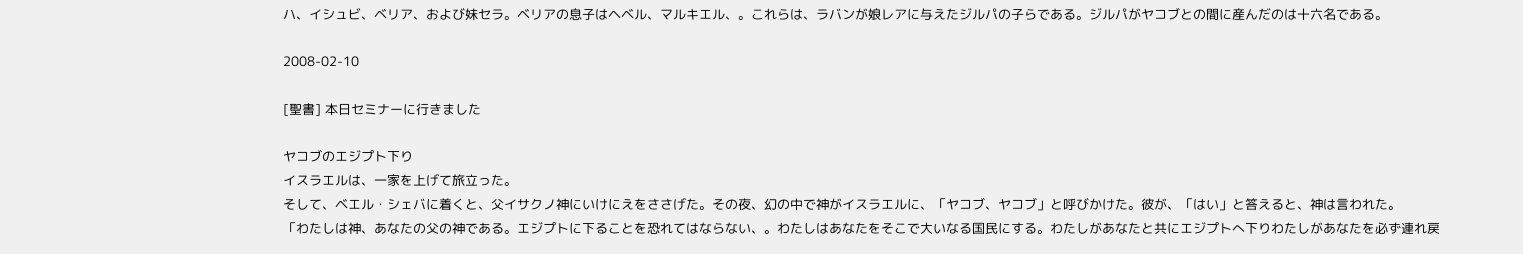ハ、イシュビ、ベリア、および妹セラ。ベリアの息子はヘベル、マルキエル、。これらは、ラバンが娘レアに与えたジルパの子らである。ジルパがヤコブとの間に産んだのは十六名である。

2008-02-10

[聖書] 本日セミナーに行きました

ヤコブのエジプト下り
イスラエルは、一家を上げて旅立った。
そして、ベエル・シェバに着くと、父イサクノ神にいけにえをささげた。その夜、幻の中で神がイスラエルに、「ヤコブ、ヤコブ」と呼びかけた。彼が、「はい」と答えると、神は言われた。
「わたしは神、あなたの父の神である。エジプトに下ることを恐れてはならない、。わたしはあなたをそこで大いなる国民にする。わたしがあなたと共にエジプトへ下りわたしがあなたを必ず連れ戻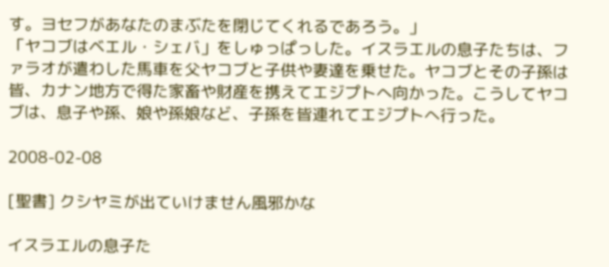す。ヨセフがあなたのまぶたを閉じてくれるであろう。」
「ヤコブはベエル・シェバ」をしゅっぱっした。イスラエルの息子たちは、ファラオが遣わした馬車を父ヤコブと子供や妻達を乗せた。ヤコブとその子孫は皆、カナン地方で得た家畜や財産を携えてエジプトへ向かった。こうしてヤコブは、息子や孫、娘や孫娘など、子孫を皆連れてエジプトへ行った。

2008-02-08

[聖書] クシヤミが出ていけません風邪かな

イスラエルの息子た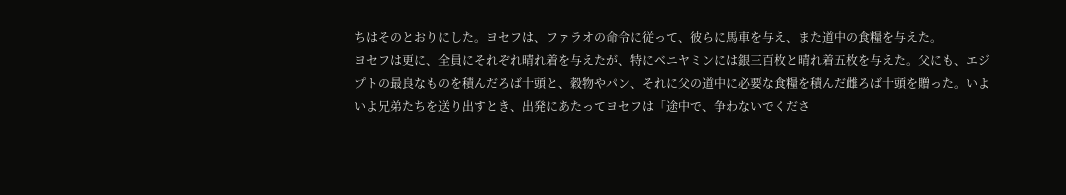ちはそのとおりにした。ヨセフは、ファラオの命令に従って、彼らに馬車を与え、また道中の食糧を与えた。
ヨセフは更に、全員にそれぞれ晴れ着を与えたが、特にベニヤミンには銀三百枚と晴れ着五枚を与えた。父にも、エジプトの最良なものを積んだろば十頭と、穀物やパン、それに父の道中に必要な食糧を積んだ雌ろば十頭を贈った。いよいよ兄弟たちを送り出すとき、出発にあたってヨセフは「途中で、争わないでくださ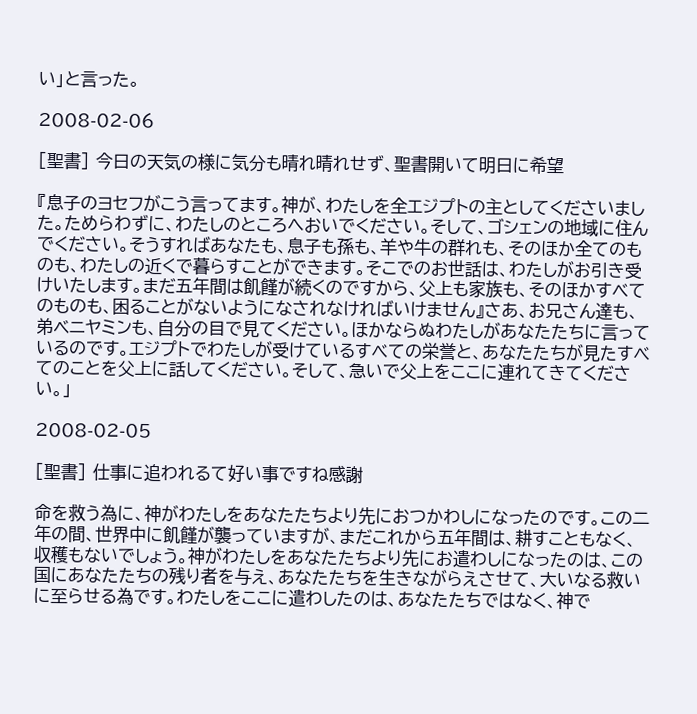い」と言った。

2008-02-06

[聖書] 今日の天気の様に気分も晴れ晴れせず、聖書開いて明日に希望

『息子のヨセフがこう言ってます。神が、わたしを全エジプトの主としてくださいました。ためらわずに、わたしのところへおいでください。そして、ゴシェンの地域に住んでください。そうすればあなたも、息子も孫も、羊や牛の群れも、そのほか全てのものも、わたしの近くで暮らすことができます。そこでのお世話は、わたしがお引き受けいたします。まだ五年間は飢饉が続くのですから、父上も家族も、そのほかすべてのものも、困ることがないようになされなければいけません』さあ、お兄さん達も、弟ベニヤミンも、自分の目で見てください。ほかならぬわたしがあなたたちに言っているのです。エジプトでわたしが受けているすべての栄誉と、あなたたちが見たすべてのことを父上に話してください。そして、急いで父上をここに連れてきてください。」

2008-02-05

[聖書] 仕事に追われるて好い事ですね感謝

命を救う為に、神がわたしをあなたたちより先におつかわしになったのです。この二年の間、世界中に飢饉が襲っていますが、まだこれから五年間は、耕すこともなく、収穫もないでしょう。神がわたしをあなたたちより先にお遣わしになったのは、この国にあなたたちの残り者を与え、あなたたちを生きながらえさせて、大いなる救いに至らせる為です。わたしをここに遣わしたのは、あなたたちではなく、神で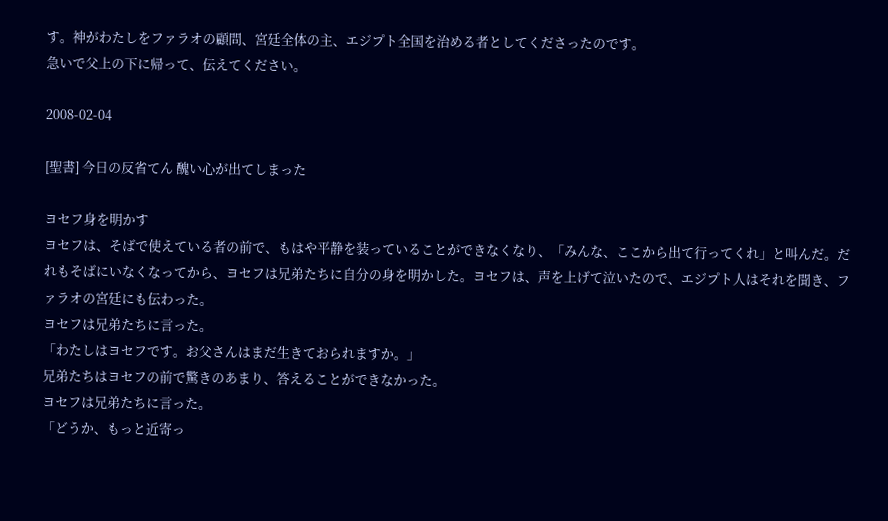す。神がわたしをファラオの顧問、宮廷全体の主、エジプト全国を治める者としてくださったのです。
急いで父上の下に帰って、伝えてください。

2008-02-04

[聖書] 今日の反省てん 醜い心が出てしまった

ヨセフ身を明かす
ヨセフは、そばで使えている者の前で、もはや平静を装っていることができなくなり、「みんな、ここから出て行ってくれ」と叫んだ。だれもそばにいなくなってから、ヨセフは兄弟たちに自分の身を明かした。ヨセフは、声を上げて泣いたので、エジプト人はそれを聞き、ファラオの宮廷にも伝わった。
ヨセフは兄弟たちに言った。
「わたしはヨセフです。お父さんはまだ生きておられますか。」
兄弟たちはヨセフの前で驚きのあまり、答えることができなかった。
ヨセフは兄弟たちに言った。
「どうか、もっと近寄っ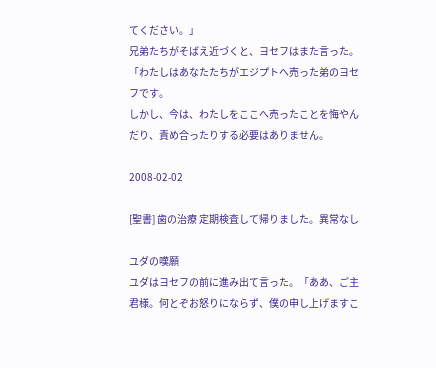てください。」
兄弟たちがそばえ近づくと、ヨセフはまた言った。
「わたしはあなたたちがエジプトへ売った弟のヨセフです。
しかし、今は、わたしをここへ売ったことを悔やんだり、責め合ったりする必要はありません。

2008-02-02

[聖書] 歯の治療 定期検査して帰りました。異常なし

ユダの嘆願
ユダはヨセフの前に進み出て言った。「ああ、ご主君様。何とぞお怒りにならず、僕の申し上げますこ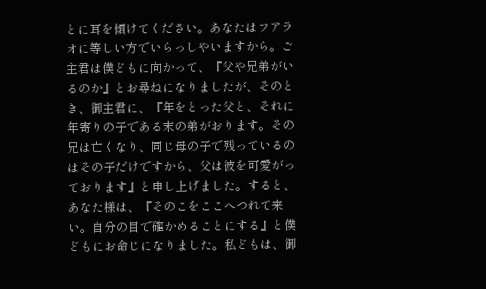とに耳を傾けてください。あなたはフアラオに等しい方でいらっしやいますから。ご主君は僕どもに向かって、『父や兄弟がいるのか』とお尋ねになりましたが、そのとき、御主君に、『年をとった父と、それに年寄りの子である末の弟がおります。その兄は亡くなり、同じ母の子で残っているのはその子だけですから、父は彼を可愛がっております』と申し上げました。すると、あなた様は、『そのこをここへつれて来い。自分の目で確かめることにする』と僕どもにお命じになりました。私どもは、御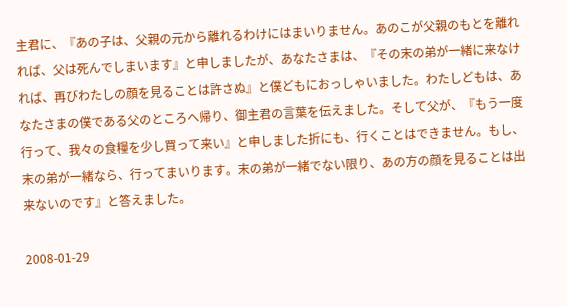主君に、『あの子は、父親の元から離れるわけにはまいりません。あのこが父親のもとを離れれば、父は死んでしまいます』と申しましたが、あなたさまは、『その末の弟が一緒に来なければ、再びわたしの顔を見ることは許さぬ』と僕どもにおっしゃいました。わたしどもは、あなたさまの僕である父のところへ帰り、御主君の言葉を伝えました。そして父が、『もう一度行って、我々の食糧を少し買って来い』と申しました折にも、行くことはできません。もし、末の弟が一緒なら、行ってまいります。末の弟が一緒でない限り、あの方の顔を見ることは出来ないのです』と答えました。

2008-01-29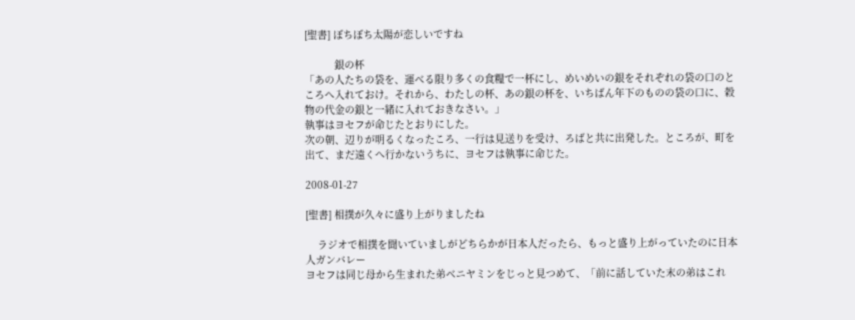[聖書] ぼちぼち太陽が恋しいですね

          銀の杯
「あの人たちの袋を、運べる限り多くの食糧で一杯にし、めいめいの銀をそれぞれの袋の口のところへ入れておけ。それから、わたしの杯、あの銀の杯を、いちばん年下のものの袋の口に、穀物の代金の銀と一緒に入れておきなさい。」
執事はヨセフが命じたとおりにした。
次の朝、辺りが明るくなったころ、一行は見送りを受け、ろばと共に出発した。ところが、町を出て、まだ遠くへ行かないうちに、ヨセフは執事に命じた。

2008-01-27

[聖書] 相撲が久々に盛り上がりましたね

    ラジオで相撲を聞いていましがどちらかが日本人だったら、もっと盛り上がっていたのに日本人ガンバレー
ヨセフは同じ母から生まれた弟ベニヤミンをじっと見つめて、「前に話していた末の弟はこれ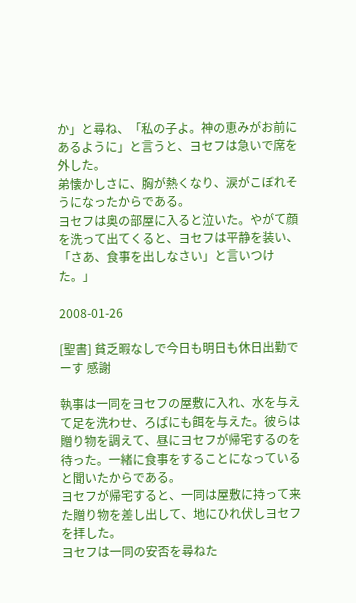か」と尋ね、「私の子よ。神の恵みがお前にあるように」と言うと、ヨセフは急いで席を外した。
弟懐かしさに、胸が熱くなり、涙がこぼれそうになったからである。
ヨセフは奥の部屋に入ると泣いた。やがて顔を洗って出てくると、ヨセフは平静を装い、「さあ、食事を出しなさい」と言いつけた。」

2008-01-26

[聖書] 貧乏暇なしで今日も明日も休日出勤でーす 感謝

執事は一同をヨセフの屋敷に入れ、水を与えて足を洗わせ、ろばにも餌を与えた。彼らは贈り物を調えて、昼にヨセフが帰宅するのを待った。一緒に食事をすることになっていると聞いたからである。
ヨセフが帰宅すると、一同は屋敷に持って来た贈り物を差し出して、地にひれ伏しヨセフを拝した。
ヨセフは一同の安否を尋ねた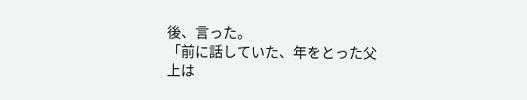後、言った。
「前に話していた、年をとった父上は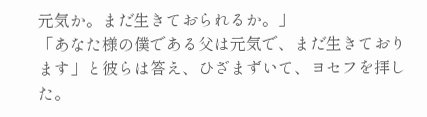元気か。まだ生きておられるか。」
「あなた様の僕である父は元気で、まだ生きております」と彼らは答え、ひざまずいて、ヨセフを拝した。